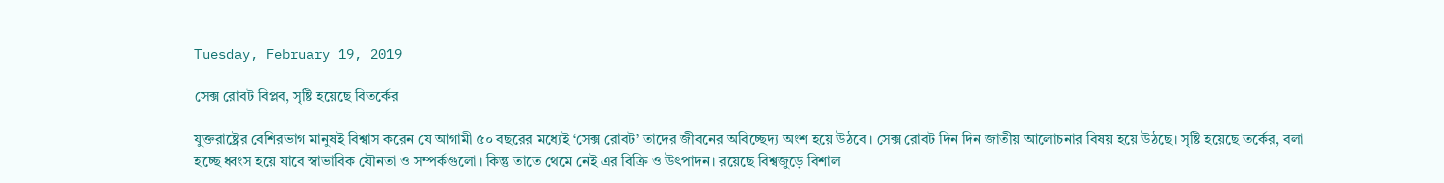Tuesday, February 19, 2019

সেক্স রোবট বিপ্লব, সৃষ্টি হয়েছে বিতর্কের

যুক্তরাষ্ট্রের বেশিরভাগ মানুষই বিশ্বাস করেন যে আগামী ৫০ বছরের মধ্যেই ‘সেক্স রোবট’ তাদের জীবনের অবিচ্ছেদ্য অংশ হয়ে উঠবে। সেক্স রোবট দিন দিন জাতীয় আলোচনার বিষয় হয়ে উঠছে। সৃষ্টি হয়েছে তর্কের, বলা হচ্ছে ধ্বংস হয়ে যাবে স্বাভাবিক যৌনতা ও সম্পর্কগুলো। কিন্তু তাতে থেমে নেই এর বিক্রি ও উৎপাদন। রয়েছে বিশ্বজুড়ে বিশাল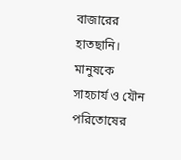বাজারের হাতছানি। মানুষকে সাহচার্য ও যৌন পরিতোষের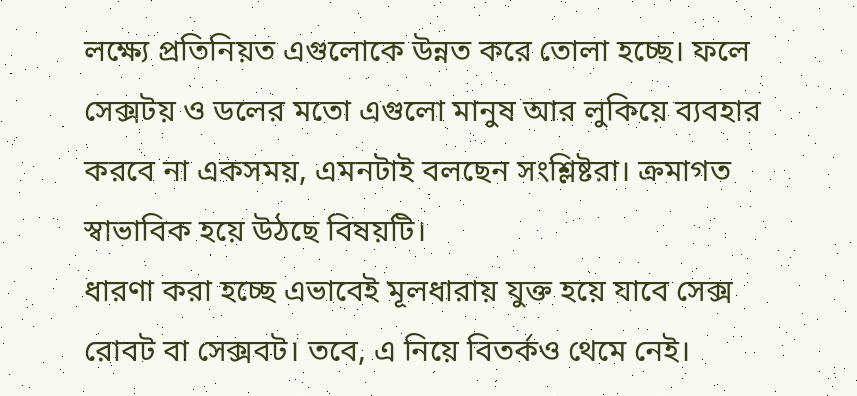লক্ষ্যে প্রতিনিয়ত এগুলোকে উন্নত করে তোলা হচ্ছে। ফলে সেক্সটয় ও ডলের মতো এগুলো মানুষ আর লুকিয়ে ব্যবহার করবে না একসময়, এমনটাই বলছেন সংশ্লিষ্টরা। ক্রমাগত স্বাভাবিক হয়ে উঠছে বিষয়টি।
ধারণা করা হচ্ছে এভাবেই মূলধারায় যুক্ত হয়ে যাবে সেক্স রোবট বা সেক্সবট। তবে, এ নিয়ে বিতর্কও থেমে নেই।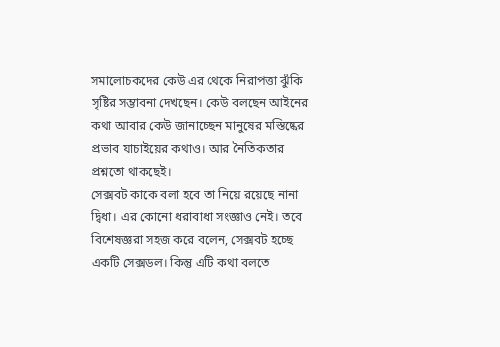সমালোচকদের কেউ এর থেকে নিরাপত্তা ঝুঁকি সৃষ্টির সম্ভাবনা দেখছেন। কেউ বলছেন আইনের কথা আবার কেউ জানাচ্ছেন মানুষের মস্তিষ্কের প্রভাব যাচাইয়ের কথাও। আর নৈতিকতার প্রশ্নতো থাকছেই।
সেক্সবট কাকে বলা হবে তা নিয়ে রয়েছে নানা দ্বিধা। এর কোনো ধরাবাধা সংজ্ঞাও নেই। তবে বিশেষজ্ঞরা সহজ করে বলেন, সেক্সবট হচ্ছে একটি সেক্সডল। কিন্তু এটি কথা বলতে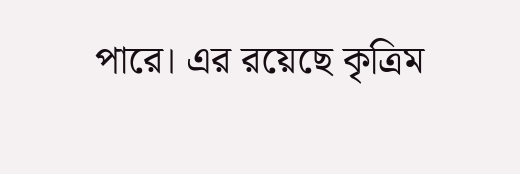পারে। এর রয়েছে কৃত্রিম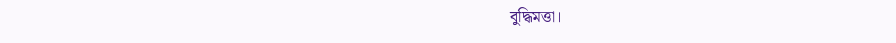বুদ্ধিমত্তা।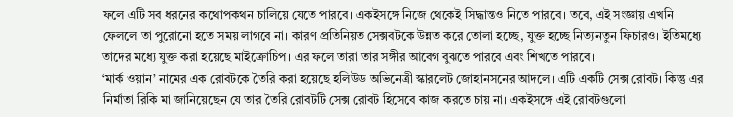ফলে এটি সব ধরনের কথোপকথন চালিয়ে যেতে পারবে। একইসঙ্গে নিজে থেকেই সিদ্ধান্তও নিতে পারবে। তবে, এই সংজ্ঞায় এখনি ফেললে তা পুরোনো হতে সময় লাগবে না। কারণ প্রতিনিয়ত সেক্সবটকে উন্নত করে তোলা হচ্ছে, যুক্ত হচ্ছে নিত্যনতুন ফিচারও। ইতিমধ্যে তাদের মধ্যে যুক্ত করা হয়েছে মাইক্রোচিপ। এর ফলে তারা তার সঙ্গীর আবেগ বুঝতে পারবে এবং শিখতে পারবে।
‘মার্ক ওয়ান’ নামের এক রোবটকে তৈরি করা হয়েছে হলিউড অভিনেত্রী স্কারলেট জোহানসনের আদলে। এটি একটি সেক্স রোবট। কিন্তু এর নির্মাতা রিকি মা জানিয়েছেন যে তার তৈরি রোবটটি সেক্স রোবট হিসেবে কাজ করতে চায় না। একইসঙ্গে এই রোবটগুলো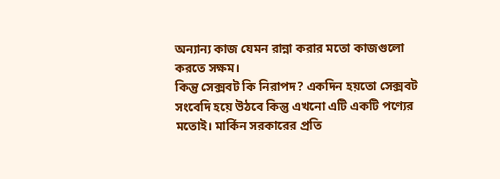অন্যান্য কাজ যেমন রান্না করার মতো কাজগুলো করতে সক্ষম।
কিন্তু সেক্সবট কি নিরাপদ? একদিন হয়তো সেক্সবট সংবেদি হয়ে উঠবে কিন্তু এখনো এটি একটি পণ্যের মতোই। মার্কিন সরকারের প্রতি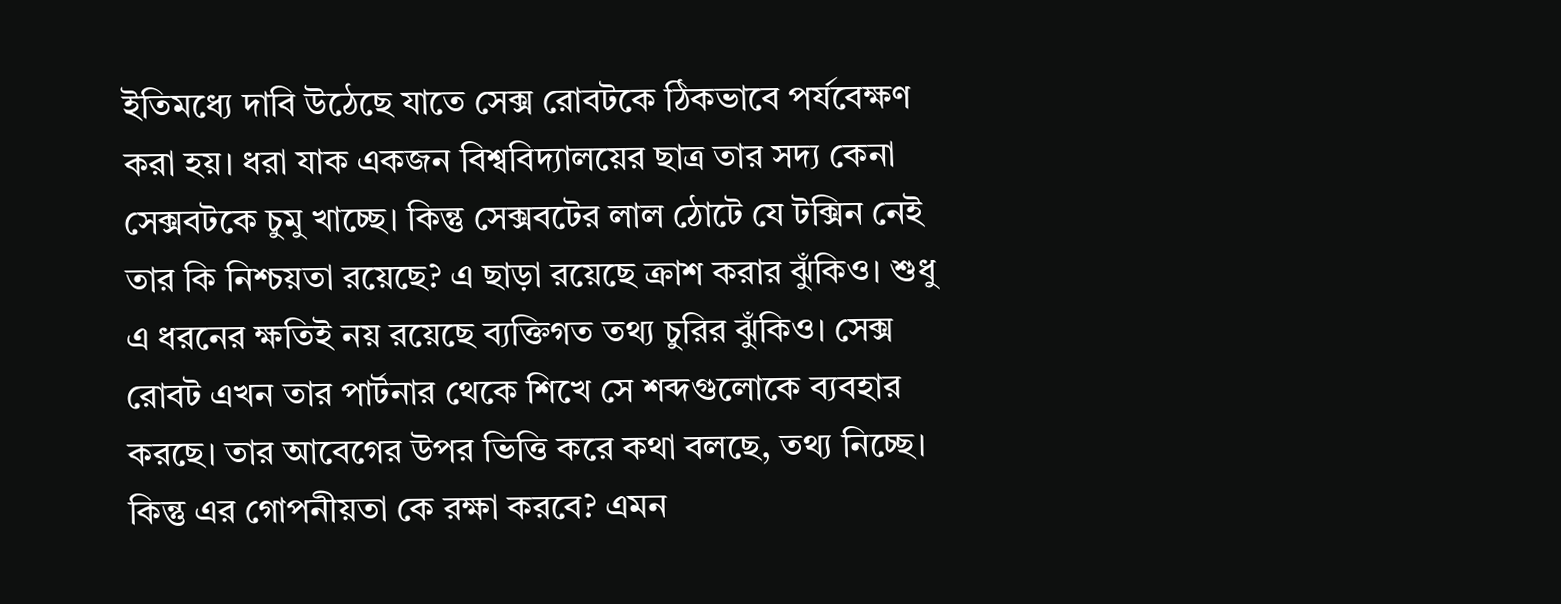ইতিমধ্যে দাবি উঠেছে যাতে সেক্স রোবটকে ঠিকভাবে পর্যবেক্ষণ করা হয়। ধরা যাক একজন বিশ্ববিদ্যালয়ের ছাত্র তার সদ্য কেনা সেক্সবটকে চুমু খাচ্ছে। কিন্তু সেক্সবটের লাল ঠোটে যে টক্সিন নেই তার কি নিশ্চয়তা রয়েছে? এ ছাড়া রয়েছে ক্রাশ করার ঝুঁকিও। শুধু এ ধরনের ক্ষতিই নয় রয়েছে ব্যক্তিগত তথ্য চুরির ঝুঁকিও। সেক্স রোবট এখন তার পার্টনার থেকে শিখে সে শব্দগুলোকে ব্যবহার করছে। তার আবেগের উপর ভিত্তি করে কথা বলছে, তথ্য নিচ্ছে। কিন্তু এর গোপনীয়তা কে রক্ষা করবে? এমন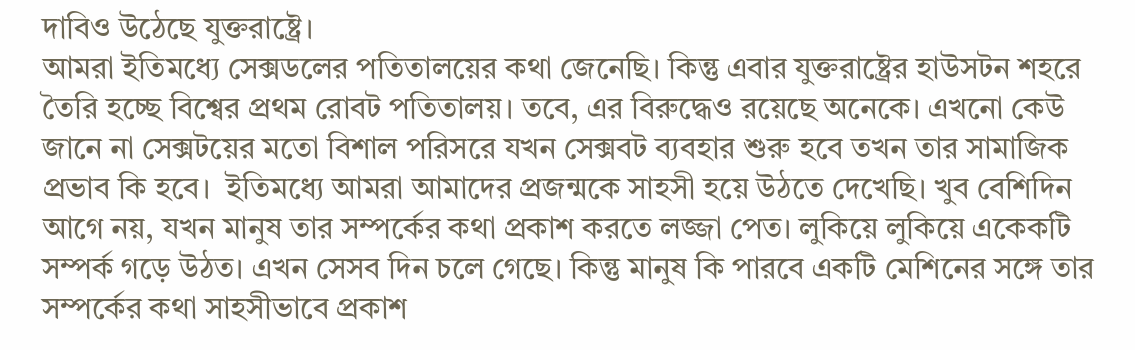দাবিও উঠেছে যুক্তরাষ্ট্রে।
আমরা ইতিমধ্যে সেক্সডলের পতিতালয়ের কথা জেনেছি। কিন্তু এবার যুক্তরাষ্ট্রের হাউসটন শহরে তৈরি হচ্ছে বিশ্বের প্রথম রোবট পতিতালয়। তবে, এর বিরুদ্ধেও রয়েছে অনেকে। এখনো কেউ জানে না সেক্সটয়ের মতো বিশাল পরিসরে যখন সেক্সবট ব্যবহার শুরু হবে তখন তার সামাজিক প্রভাব কি হবে।  ইতিমধ্যে আমরা আমাদের প্রজন্মকে সাহসী হয়ে উঠতে দেখেছি। খুব বেশিদিন আগে নয়, যখন মানুষ তার সম্পর্কের কথা প্রকাশ করতে লজ্জা পেত। লুকিয়ে লুকিয়ে একেকটি সম্পর্ক গড়ে উঠত। এখন সেসব দিন চলে গেছে। কিন্তু মানুষ কি পারবে একটি মেশিনের সঙ্গে তার সম্পর্কের কথা সাহসীভাবে প্রকাশ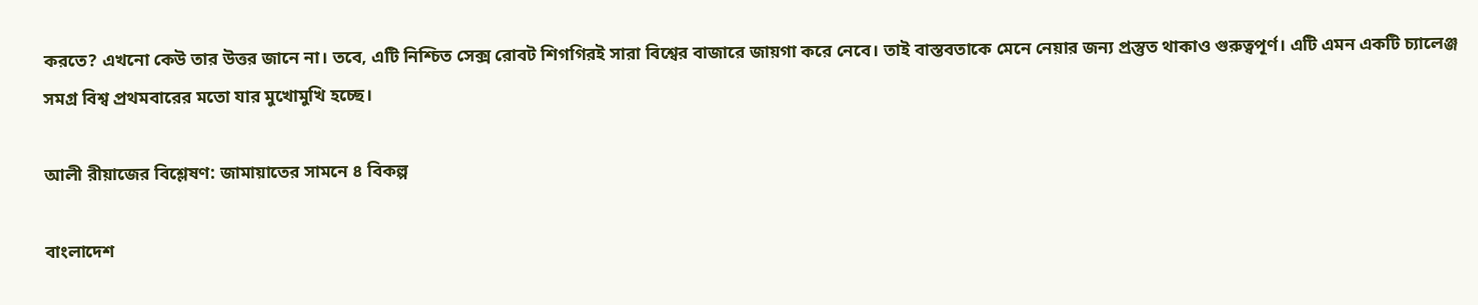করতে? এখনো কেউ তার উত্তর জানে না। তবে, এটি নিশ্চিত সেক্স রোবট শিগগিরই সারা বিশ্বের বাজারে জায়গা করে নেবে। তাই বাস্তবতাকে মেনে নেয়ার জন্য প্রস্তুত থাকাও গুরুত্বপূর্ণ। এটি এমন একটি চ্যালেঞ্জ সমগ্র বিশ্ব প্রথমবারের মতো যার মুখোমুখি হচ্ছে।

আলী রীয়াজের বিশ্লেষণ: জামায়াতের সামনে ৪ বিকল্প

বাংলাদেশ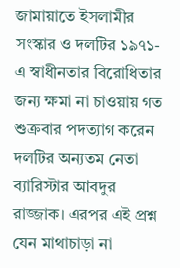জামায়াতে ইসলামীর সংস্কার ও দলটির ১৯৭১-এ স্বাধীনতার বিরোধিতার জন্য ক্ষমা না চাওয়ায় গত শুক্রবার পদত্যাগ করেন দলটির অন্যতম নেতা ব্যারিস্টার আবদুর রাজ্জাক। এরপর এই প্রশ্ন যেন মাথাচাড়া না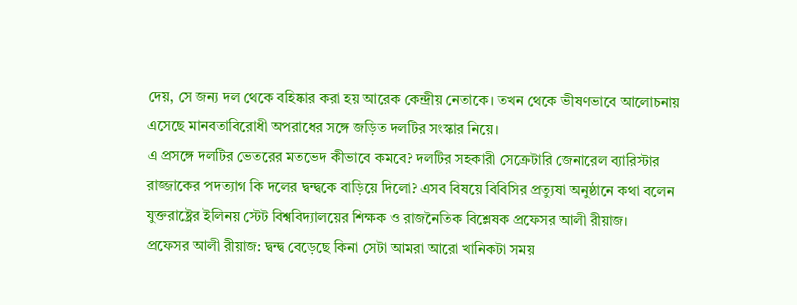দেয়, সে জন্য দল থেকে বহিষ্কার করা হয় আরেক কেন্দ্রীয় নেতাকে। তখন থেকে ভীষণভাবে আলোচনায় এসেছে মানবতাবিরোধী অপরাধের সঙ্গে জড়িত দলটির সংস্কার নিয়ে।
এ প্রসঙ্গে দলটির ভেতরের মতভেদ কীভাবে কমবে? দলটির সহকারী সেক্রেটারি জেনারেল ব্যারিস্টার রাজ্জাকের পদত্যাগ কি দলের দ্বন্দ্বকে বাড়িয়ে দিলো? এসব বিষয়ে বিবিসির প্রত্যুষা অনুষ্ঠানে কথা বলেন যুক্তরাষ্ট্রের ইলিনয় স্টেট বিশ্ববিদ্যালয়ের শিক্ষক ও রাজনৈতিক বিশ্লেষক প্রফেসর আলী রীয়াজ।
প্রফেসর আলী রীয়াজ: দ্বন্দ্ব বেড়েছে কিনা সেটা আমরা আরো খানিকটা সময়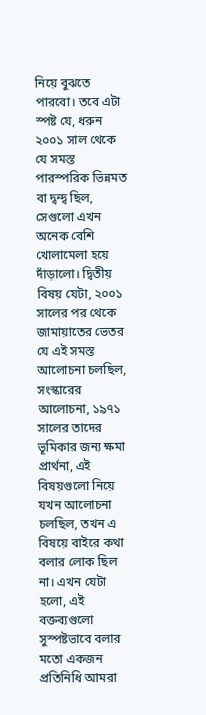নিয়ে বুঝতে পারবো। তবে এটা স্পষ্ট যে, ধরুন ২০০১ সাল থেকে যে সমস্ত পারস্পরিক ভিন্নমত বা দ্বন্দ্ব ছিল, সেগুলো এখন অনেক বেশি খোলামেলা হয়ে দাঁড়ালো। দ্বিতীয় বিষয় যেটা, ২০০১ সালের পর থেকে জামায়াতের ভেতর যে এই সমস্ত আলোচনা চলছিল, সংস্কারের আলোচনা, ১৯৭১ সালের তাদের ভূমিকার জন্য ক্ষমা প্রার্থনা, এই বিষয়গুলো নিয়ে যখন আলোচনা চলছিল, তখন এ বিষয়ে বাইরে কথা বলার লোক ছিল না। এখন যেটা হলো, এই বক্তব্যগুলো সুস্পষ্টভাবে বলার মতো একজন প্রতিনিধি আমরা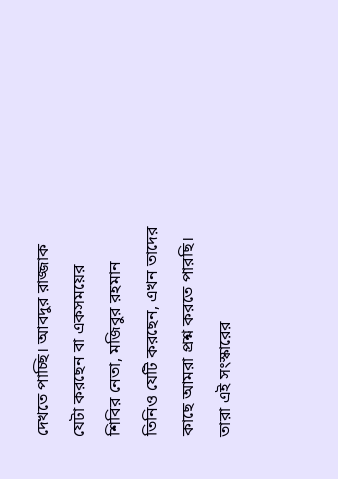দেখতে পাচ্ছি। আবদুর রাজ্জাক যেটা করছেন বা একসময়ের শিবির নেতা, মজিবুর রহমান তিনিও যেটি করছেন, এখন তাদের কাছে আমরা প্রশ্ন করতে পারছি।
তারা এই সংস্কারের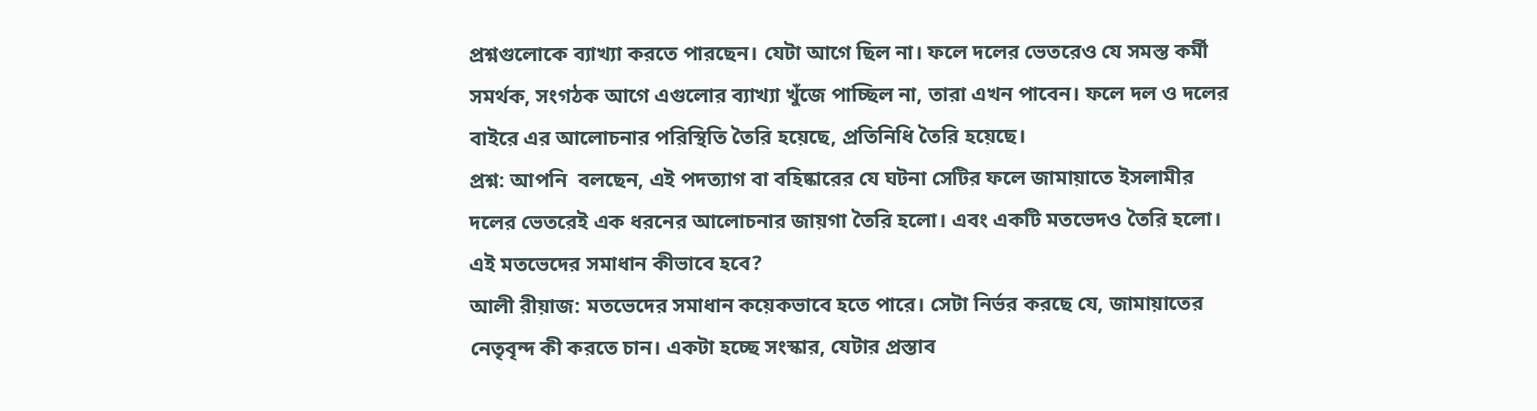প্রশ্নগুলোকে ব্যাখ্যা করতে পারছেন। যেটা আগে ছিল না। ফলে দলের ভেতরেও যে সমস্ত কর্মী সমর্থক, সংগঠক আগে এগুলোর ব্যাখ্যা খুঁজে পাচ্ছিল না, তারা এখন পাবেন। ফলে দল ও দলের বাইরে এর আলোচনার পরিস্থিতি তৈরি হয়েছে, প্রতিনিধি তৈরি হয়েছে।
প্রশ্ন: আপনি  বলছেন, এই পদত্যাগ বা বহিষ্কারের যে ঘটনা সেটির ফলে জামায়াতে ইসলামীর দলের ভেতরেই এক ধরনের আলোচনার জায়গা তৈরি হলো। এবং একটি মতভেদও তৈরি হলো। এই মতভেদের সমাধান কীভাবে হবে?
আলী রীয়াজ: মতভেদের সমাধান কয়েকভাবে হতে পারে। সেটা নির্ভর করছে যে, জামায়াতের নেতৃবৃন্দ কী করতে চান। একটা হচ্ছে সংস্কার, যেটার প্রস্তাব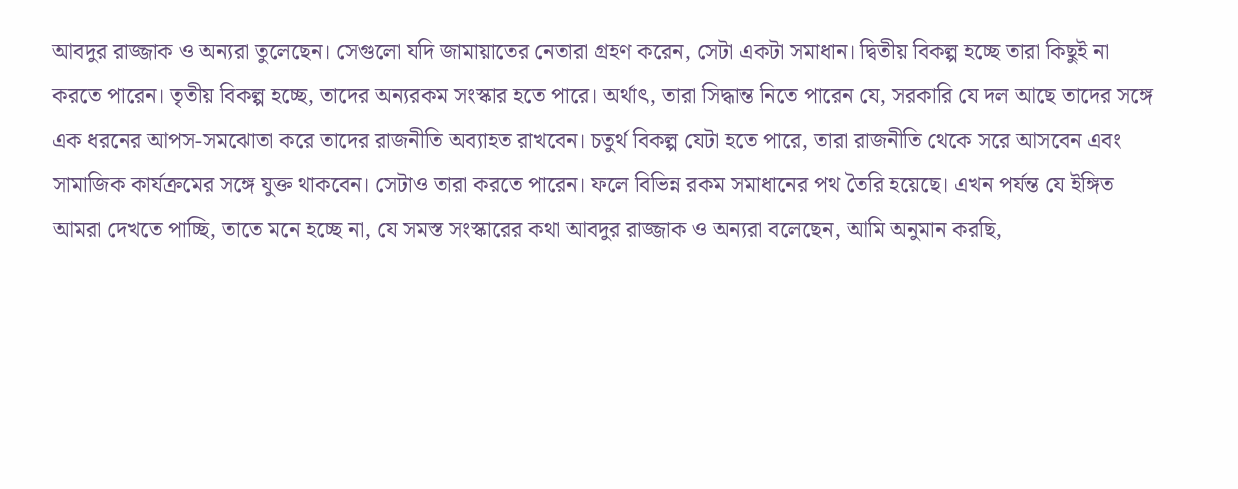আবদুর রাজ্জাক ও অন্যরা তুলেছেন। সেগুলো যদি জামায়াতের নেতারা গ্রহণ করেন, সেটা একটা সমাধান। দ্বিতীয় বিকল্প হচ্ছে তারা কিছুই না করতে পারেন। তৃতীয় বিকল্প হচ্ছে, তাদের অন্যরকম সংস্কার হতে পারে। অর্থাৎ, তারা সিদ্ধান্ত নিতে পারেন যে, সরকারি যে দল আছে তাদের সঙ্গে এক ধরনের আপস-সমঝোতা করে তাদের রাজনীতি অব্যাহত রাখবেন। চতুর্থ বিকল্প যেটা হতে পারে, তারা রাজনীতি থেকে সরে আসবেন এবং সামাজিক কার্যক্রমের সঙ্গে যুক্ত থাকবেন। সেটাও তারা করতে পারেন। ফলে বিভিন্ন রকম সমাধানের পথ তৈরি হয়েছে। এখন পর্যন্ত যে ইঙ্গিত আমরা দেখতে পাচ্ছি, তাতে মনে হচ্ছে না, যে সমস্ত সংস্কারের কথা আবদুর রাজ্জাক ও অন্যরা বলেছেন, আমি অনুমান করছি,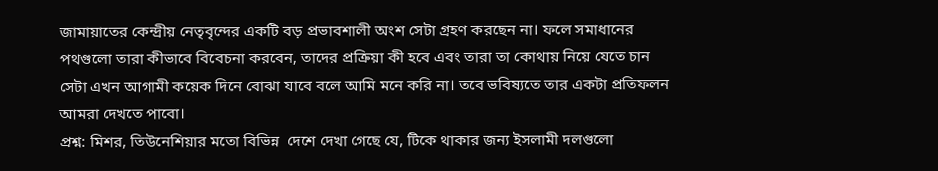জামায়াতের কেন্দ্রীয় নেতৃবৃন্দের একটি বড় প্রভাবশালী অংশ সেটা গ্রহণ করছেন না। ফলে সমাধানের পথগুলো তারা কীভাবে বিবেচনা করবেন, তাদের প্রক্রিয়া কী হবে এবং তারা তা কোথায় নিয়ে যেতে চান সেটা এখন আগামী কয়েক দিনে বোঝা যাবে বলে আমি মনে করি না। তবে ভবিষ্যতে তার একটা প্রতিফলন আমরা দেখতে পাবো।
প্রশ্ন: মিশর, তিউনেশিয়ার মতো বিভিন্ন  দেশে দেখা গেছে যে, টিকে থাকার জন্য ইসলামী দলগুলো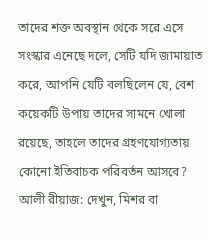তাদের শক্ত অবস্থান থেকে সরে এসে সংস্কার এনেছে দলে, সেটি যদি জামায়াত করে, আপনি যেটি বলছিলেন যে, বেশ কয়েকটি উপায় তাদের সামনে খোলা রয়েছে, তাহলে তাদের গ্রহণযোগ্যতায় কোনো ইতিবাচক পরিবর্তন আসবে?
আলী রীয়াজ: দেখুন, মিশর বা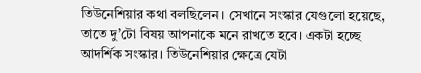তিউনেশিয়ার কথা বলছিলেন। সেখানে সংস্কার যেগুলো হয়েছে, তাতে দু’টো বিষয় আপনাকে মনে রাখতে হবে। একটা হচ্ছে আদর্শিক সংস্কার। তিউনেশিয়ার ক্ষেত্রে যেটা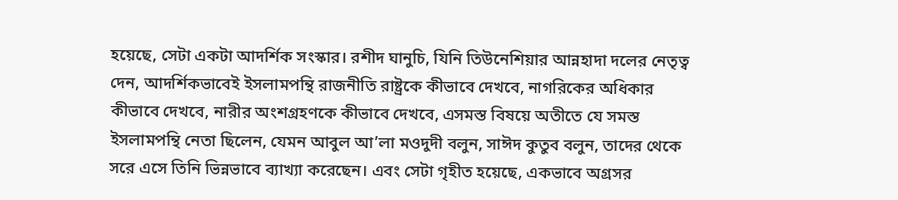হয়েছে, সেটা একটা আদর্শিক সংস্কার। রশীদ ঘানুচি, যিনি তিউনেশিয়ার আন্নহাদা দলের নেতৃত্ব দেন, আদর্শিকভাবেই ইসলামপন্থি রাজনীতি রাষ্ট্রকে কীভাবে দেখবে, নাগরিকের অধিকার কীভাবে দেখবে, নারীর অংশগ্রহণকে কীভাবে দেখবে, এসমস্ত বিষয়ে অতীতে যে সমস্ত ইসলামপন্থি নেতা ছিলেন, যেমন আবুল আ’লা মওদুদী বলুন, সাঈদ কুতুব বলুন, তাদের থেকে সরে এসে তিনি ভিন্নভাবে ব্যাখ্যা করেছেন। এবং সেটা গৃহীত হয়েছে, একভাবে অগ্রসর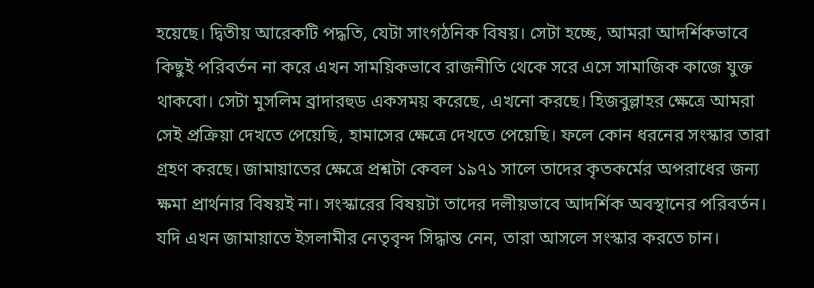হয়েছে। দ্বিতীয় আরেকটি পদ্ধতি, যেটা সাংগঠনিক বিষয়। সেটা হচ্ছে, আমরা আদর্শিকভাবে কিছুই পরিবর্তন না করে এখন সাময়িকভাবে রাজনীতি থেকে সরে এসে সামাজিক কাজে যুক্ত থাকবো। সেটা মুসলিম ব্রাদারহুড একসময় করেছে, এখনো করছে। হিজবুল্লাহর ক্ষেত্রে আমরা সেই প্রক্রিয়া দেখতে পেয়েছি, হামাসের ক্ষেত্রে দেখতে পেয়েছি। ফলে কোন ধরনের সংস্কার তারা গ্রহণ করছে। জামায়াতের ক্ষেত্রে প্রশ্নটা কেবল ১৯৭১ সালে তাদের কৃতকর্মের অপরাধের জন্য ক্ষমা প্রার্থনার বিষয়ই না। সংস্কারের বিষয়টা তাদের দলীয়ভাবে আদর্শিক অবস্থানের পরিবর্তন। যদি এখন জামায়াতে ইসলামীর নেতৃবৃন্দ সিদ্ধান্ত নেন, তারা আসলে সংস্কার করতে চান।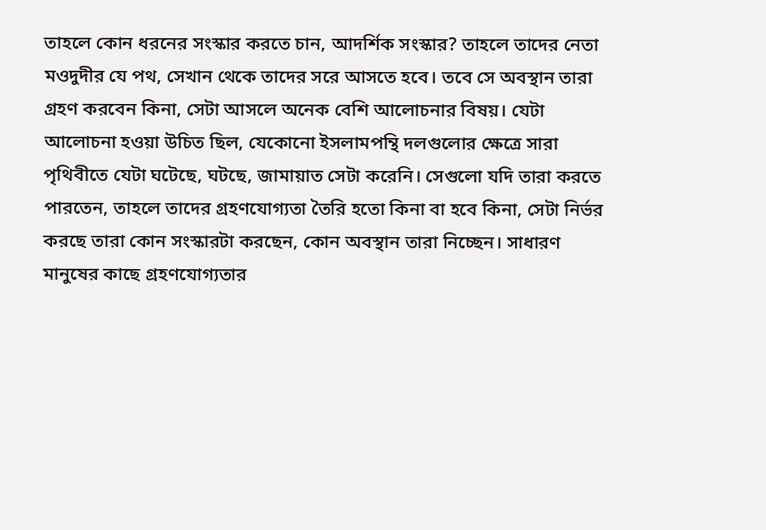তাহলে কোন ধরনের সংস্কার করতে চান, আদর্শিক সংস্কার? তাহলে তাদের নেতা মওদুদীর যে পথ, সেখান থেকে তাদের সরে আসতে হবে। তবে সে অবস্থান তারা গ্রহণ করবেন কিনা, সেটা আসলে অনেক বেশি আলোচনার বিষয়। যেটা আলোচনা হওয়া উচিত ছিল, যেকোনো ইসলামপন্থি দলগুলোর ক্ষেত্রে সারা পৃথিবীতে যেটা ঘটেছে, ঘটছে, জামায়াত সেটা করেনি। সেগুলো যদি তারা করতে পারতেন, তাহলে তাদের গ্রহণযোগ্যতা তৈরি হতো কিনা বা হবে কিনা, সেটা নির্ভর করছে তারা কোন সংস্কারটা করছেন, কোন অবস্থান তারা নিচ্ছেন। সাধারণ মানুষের কাছে গ্রহণযোগ্যতার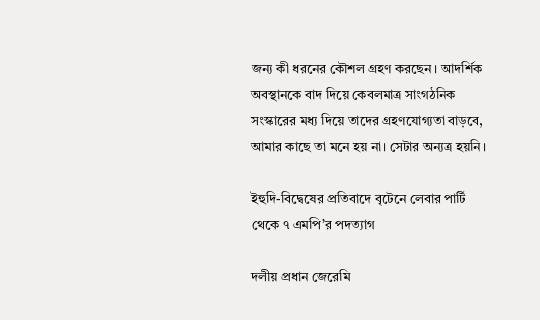জন্য কী ধরনের কৌশল গ্রহণ করছেন। আদর্শিক অবস্থানকে বাদ দিয়ে কেবলমাত্র সাংগঠনিক সংস্কারের মধ্য দিয়ে তাদের গ্রহণযোগ্যতা বাড়বে, আমার কাছে তা মনে হয় না। সেটার অন্যত্র হয়নি।

ইহুদি-বিদ্বেষের প্রতিবাদে বৃটেনে লেবার পার্টি থেকে ৭ এমপি’র পদত্যাগ

দলীয় প্রধান জেরেমি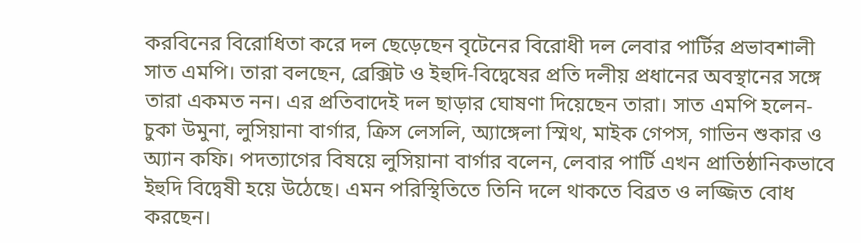করবিনের বিরোধিতা করে দল ছেড়েছেন বৃটেনের বিরোধী দল লেবার পার্টির প্রভাবশালী সাত এমপি। তারা বলছেন, ব্রেক্সিট ও ইহুদি-বিদ্বেষের প্রতি দলীয় প্রধানের অবস্থানের সঙ্গে তারা একমত নন। এর প্রতিবাদেই দল ছাড়ার ঘোষণা দিয়েছেন তারা। সাত এমপি হলেন- চুকা উমুনা, লুসিয়ানা বার্গার, ক্রিস লেসলি, অ্যাঙ্গেলা স্মিথ, মাইক গেপস, গাভিন শুকার ও অ্যান কফি। পদত্যাগের বিষয়ে লুসিয়ানা বার্গার বলেন, লেবার পার্টি এখন প্রাতিষ্ঠানিকভাবে ইহুদি বিদ্বেষী হয়ে উঠেছে। এমন পরিস্থিতিতে তিনি দলে থাকতে বিব্রত ও লজ্জিত বোধ করছেন।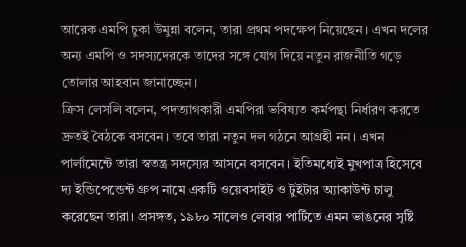আরেক এমপি চুকা উমুন্না বলেন, তারা প্রথম পদক্ষেপ নিয়েছেন। এখন দলের অন্য এমপি ও সদস্যদেরকে তাদের সঙ্গে যোগ দিয়ে নতুন রাজনীতি গড়ে তোলার আহবান জানাচ্ছেন।
ক্রিস লেসলি বলেন, পদত্যাগকারী এমপিরা ভবিষ্যত কর্মপন্থা নির্ধারণ করতে দ্রুতই বৈঠকে বসবেন। তবে তারা নতুন দল গঠনে আগ্রহী নন। এখন পার্লামেন্টে তারা স্বতন্ত্র সদস্যের আসনে বসবেন। ইতিমধ্যেই মুখপাত্র হিসেবে দ্য ইন্ডিপেন্ডেন্ট গ্রুপ নামে একটি ওয়েবসাইট ও টুইটার অ্যাকাউন্ট চালু করেছেন তারা। প্রসঙ্গত, ১৯৮০ সালেও লেবার পার্টিতে এমন ভাঙনের সৃষ্টি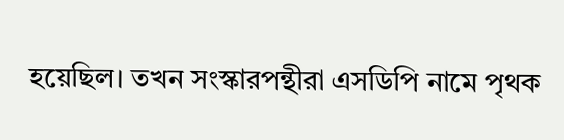হয়েছিল। তখন সংস্কারপন্থীরা এসডিপি নামে পৃথক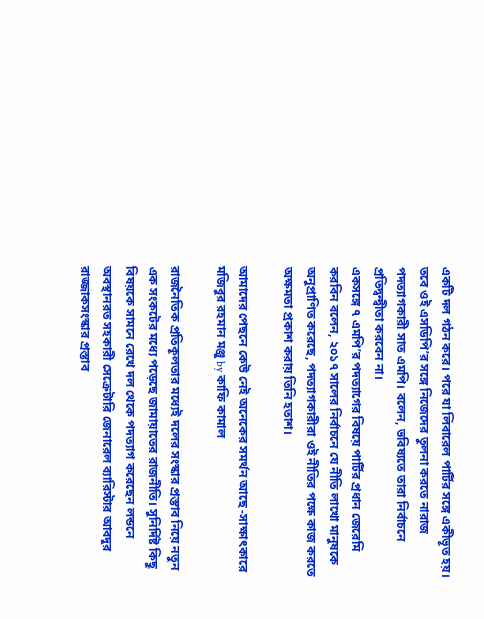একটি দল গঠন করে। পরে যা লিবারেল পার্টির সঙ্গে একীভূত হয়। তবে ওই এসডিপি’র সঙ্গে নিজেদের তুলনা করতে নারাজ পদত্যাগকারী সাত এমপি। বলেন, ভবিষ্যতে তারা নির্বাচনে প্রতিদ্বন্দ্বীতা করবেন না।
একসঙ্গে ৭ এমপি’র পদত্যাগের বিষয়ে পার্টির প্রধান জেরেমি করবিন বলেন, ২০১৭ সালের নির্বাচনে যে নীতি লাখো মানুষকে অনুপ্রাণিত করেছে, পদত্যাগকারীরা ওই নীতির পক্ষে কাজ করতে অক্ষমতা প্রকাশ করায় তিনি হতাশ।

আমাদের পেছনে কেউ নেই অনেকের সমর্থন আছে -সাক্ষাৎকারে মজিবুর রহমান মঞ্জু by কাফি কামাল

রাজনৈতিক প্রতিকূলতার মধ্যেই দলের সংস্কার প্রস্তাব নিয়ে নতুন এক সংকটের মধ্যে পড়েছে জামায়াতের রাজনীতি। সুনির্দিষ্ট কিছু বিষয়কে সামনে রেখে দল থেকে পদত্যাগ করেছেন লন্ডনে অবস্থানরত সহকারী সেক্রেটারি জেনারেল ব্যারিস্টার আবদুর রাজ্জাকসংস্কার প্রস্তাব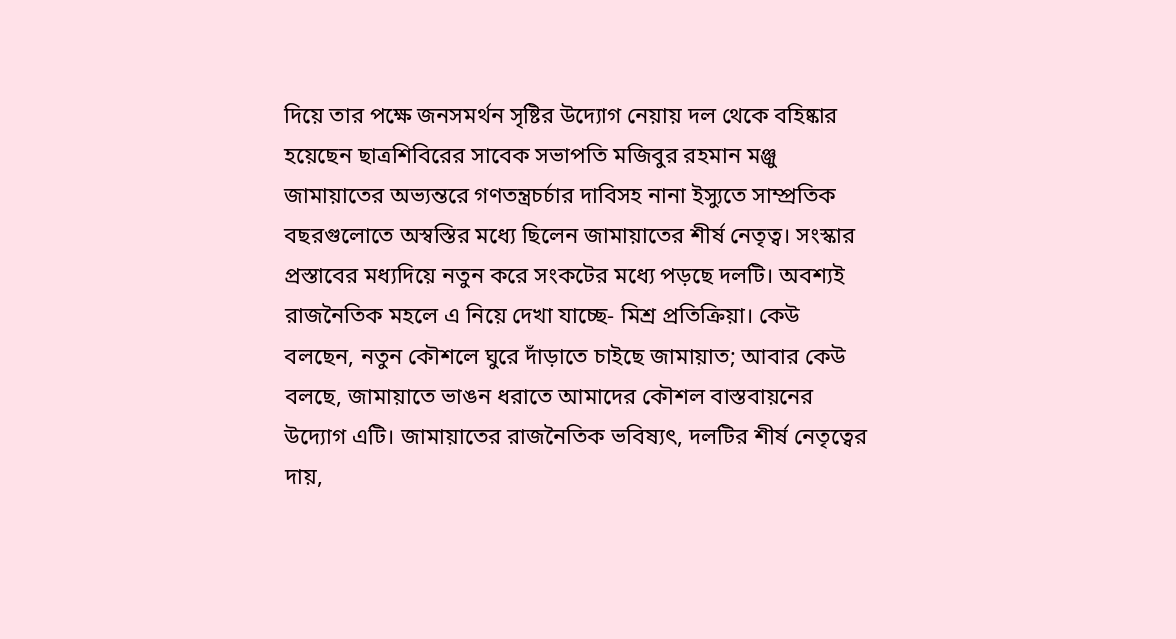দিয়ে তার পক্ষে জনসমর্থন সৃষ্টির উদ্যোগ নেয়ায় দল থেকে বহিষ্কার হয়েছেন ছাত্রশিবিরের সাবেক সভাপতি মজিবুর রহমান মঞ্জু
জামায়াতের অভ্যন্তরে গণতন্ত্রচর্চার দাবিসহ নানা ইস্যুতে সাম্প্রতিক বছরগুলোতে অস্বস্তির মধ্যে ছিলেন জামায়াতের শীর্ষ নেতৃত্ব। সংস্কার প্রস্তাবের মধ্যদিয়ে নতুন করে সংকটের মধ্যে পড়ছে দলটি। অবশ্যই রাজনৈতিক মহলে এ নিয়ে দেখা যাচ্ছে- মিশ্র প্রতিক্রিয়া। কেউ বলছেন, নতুন কৌশলে ঘুরে দাঁড়াতে চাইছে জামায়াত; আবার কেউ বলছে, জামায়াতে ভাঙন ধরাতে আমাদের কৌশল বাস্তবায়নের উদ্যোগ এটি। জামায়াতের রাজনৈতিক ভবিষ্যৎ, দলটির শীর্ষ নেতৃত্বের দায়,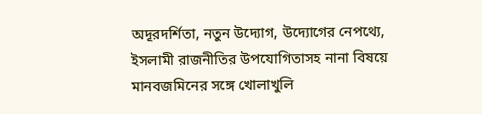অদূরদর্শিতা, নতুন উদ্যোগ, উদ্যোগের নেপথ্যে, ইসলামী রাজনীতির উপযোগিতাসহ নানা বিষয়ে মানবজমিনের সঙ্গে খোলাখুলি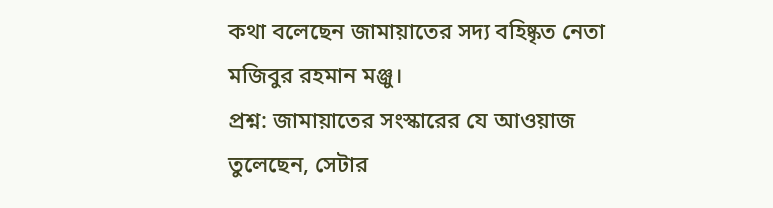কথা বলেছেন জামায়াতের সদ্য বহিষ্কৃত নেতা মজিবুর রহমান মঞ্জু।
প্রশ্ন: জামায়াতের সংস্কারের যে আওয়াজ তুলেছেন, সেটার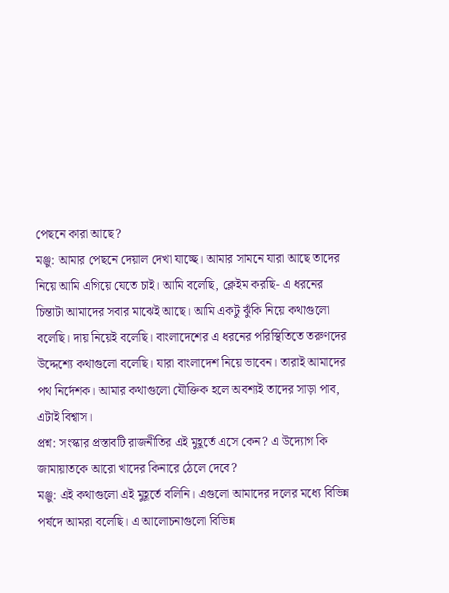পেছনে কারা আছে?
মঞ্জু: আমার পেছনে দেয়াল দেখা যাচ্ছে। আমার সামনে যারা আছে তাদের নিয়ে আমি এগিয়ে যেতে চাই। আমি বলেছি, ক্লেইম করছি- এ ধরনের চিন্তাটা আমাদের সবার মাঝেই আছে। আমি একটু ঝুঁকি নিয়ে কথাগুলো বলেছি। দায় নিয়েই বলেছি। বাংলাদেশের এ ধরনের পরিস্থিতিতে তরুণদের উদ্দেশ্যে কথাগুলো বলেছি। যারা বাংলাদেশ নিয়ে ভাবেন। তারাই আমাদের পথ নির্দেশক। আমার কথাগুলো যৌক্তিক হলে অবশ্যই তাদের সাড়া পাব, এটাই বিশ্বাস।
প্রশ্ন: সংস্কার প্রস্তাবটি রাজনীতির এই মুহূর্তে এসে কেন? এ উদ্যোগ কি জামায়াতকে আরো খাদের কিনারে ঠেলে দেবে?
মঞ্জু: এই কথাগুলো এই মুহূর্তে বলিনি। এগুলো আমাদের দলের মধ্যে বিভিন্ন পর্ষদে আমরা বলেছি। এ আলোচনাগুলো বিভিন্ন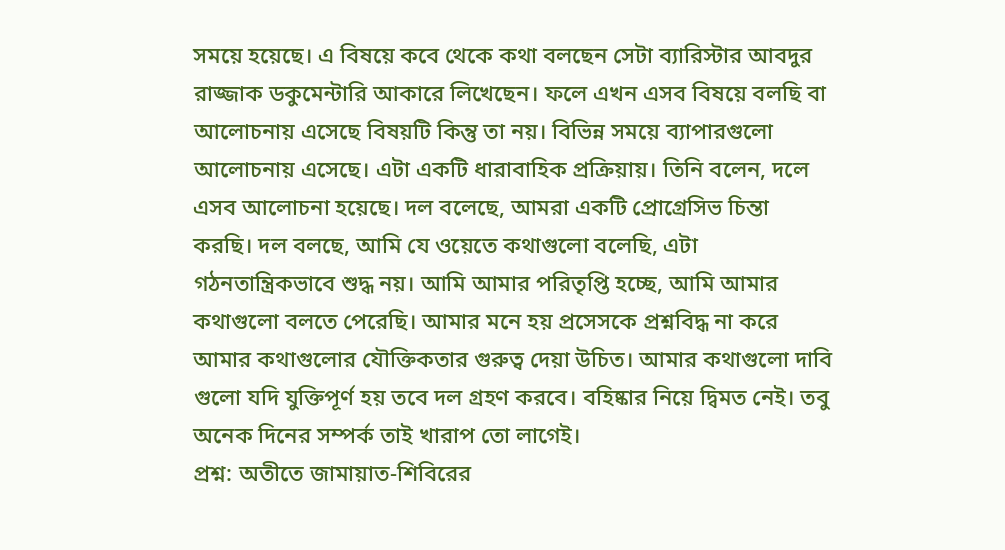সময়ে হয়েছে। এ বিষয়ে কবে থেকে কথা বলছেন সেটা ব্যারিস্টার আবদুর রাজ্জাক ডকুমেন্টারি আকারে লিখেছেন। ফলে এখন এসব বিষয়ে বলছি বা আলোচনায় এসেছে বিষয়টি কিন্তু তা নয়। বিভিন্ন সময়ে ব্যাপারগুলো আলোচনায় এসেছে। এটা একটি ধারাবাহিক প্রক্রিয়ায়। তিনি বলেন, দলে এসব আলোচনা হয়েছে। দল বলেছে, আমরা একটি প্রোগ্রেসিভ চিন্তা করছি। দল বলছে, আমি যে ওয়েতে কথাগুলো বলেছি, এটা গঠনতান্ত্রিকভাবে শুদ্ধ নয়। আমি আমার পরিতৃপ্তি হচ্ছে, আমি আমার কথাগুলো বলতে পেরেছি। আমার মনে হয় প্রসেসকে প্রশ্নবিদ্ধ না করে আমার কথাগুলোর যৌক্তিকতার গুরুত্ব দেয়া উচিত। আমার কথাগুলো দাবি গুলো যদি যুক্তিপূর্ণ হয় তবে দল গ্রহণ করবে। বহিষ্কার নিয়ে দ্বিমত নেই। তবু অনেক দিনের সম্পর্ক তাই খারাপ তো লাগেই।
প্রশ্ন: অতীতে জামায়াত-শিবিরের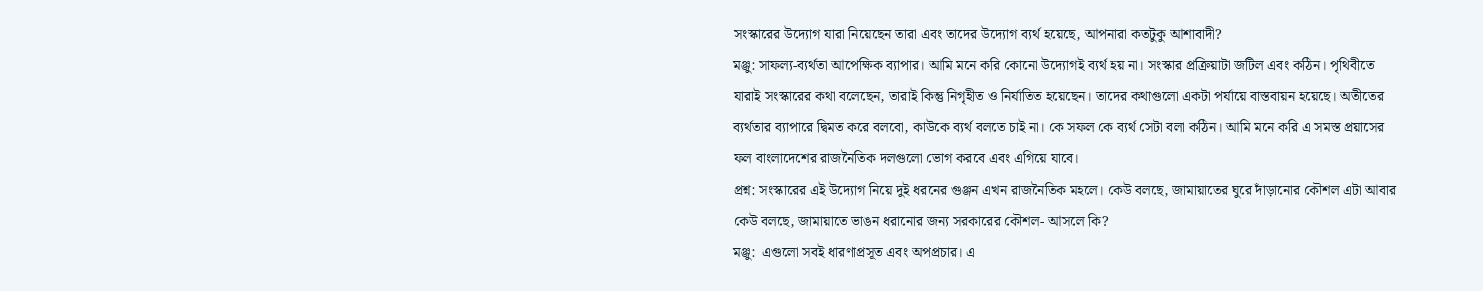সংস্কারের উদ্যোগ যারা নিয়েছেন তারা এবং তাদের উদ্যোগ ব্যর্থ হয়েছে, আপনারা কতটুকু আশাবাদী?
মঞ্জু: সাফল্য-ব্যর্থতা আপেক্ষিক ব্যাপার। আমি মনে করি কোনো উদ্যোগই ব্যর্থ হয় না। সংস্কার প্রক্রিয়াটা জটিল এবং কঠিন। পৃথিবীতে যারাই সংস্কারের কথা বলেছেন, তারাই কিন্তু নিগৃহীত ও নির্যাতিত হয়েছেন। তাদের কথাগুলো একটা পর্যায়ে বাস্তবায়ন হয়েছে। অতীতের ব্যর্থতার ব্যাপারে দ্বিমত করে বলবো, কাউকে ব্যর্থ বলতে চাই না। কে সফল কে ব্যর্থ সেটা বলা কঠিন। আমি মনে করি এ সমস্ত প্রয়াসের ফল বাংলাদেশের রাজনৈতিক দলগুলো ভোগ করবে এবং এগিয়ে যাবে।
প্রশ্ন: সংস্কারের এই উদ্যোগ নিয়ে দুই ধরনের গুঞ্জন এখন রাজনৈতিক মহলে। কেউ বলছে, জামায়াতের ঘুরে দাঁড়ানোর কৌশল এটা আবার কেউ বলছে, জামায়াতে ভাঙন ধরানোর জন্য সরকারের কৌশল- আসলে কি?
মঞ্জু:  এগুলো সবই ধারণাপ্রসূত এবং অপপ্রচার। এ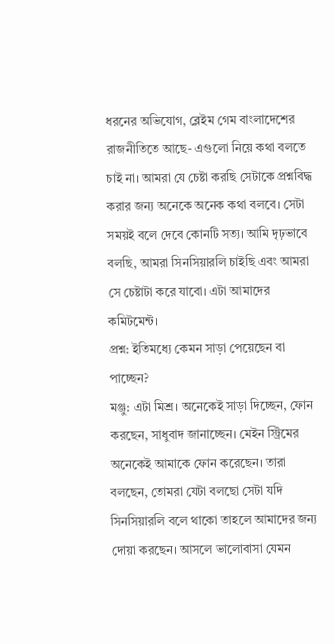ধরনের অভিযোগ, ব্লেইম গেম বাংলাদেশের রাজনীতিতে আছে- এগুলো নিয়ে কথা বলতে চাই না। আমরা যে চেষ্টা করছি সেটাকে প্রশ্নবিদ্ধ করার জন্য অনেকে অনেক কথা বলবে। সেটা সময়ই বলে দেবে কোনটি সত্য। আমি দৃঢ়ভাবে বলছি, আমরা সিনসিয়ারলি চাইছি এবং আমরা সে চেষ্টাটা করে যাবো। এটা আমাদের কমিটমেন্ট।
প্রশ্ন: ইতিমধ্যে কেমন সাড়া পেয়েছেন বা পাচ্ছেন?
মঞ্জু: এটা মিশ্র। অনেকেই সাড়া দিচ্ছেন, ফোন করছেন, সাধুবাদ জানাচ্ছেন। মেইন স্ট্রিমের অনেকেই আমাকে ফোন করেছেন। তারা বলছেন, তোমরা যেটা বলছো সেটা যদি সিনসিয়ারলি বলে থাকো তাহলে আমাদের জন্য দোয়া করছেন। আসলে ভালোবাসা যেমন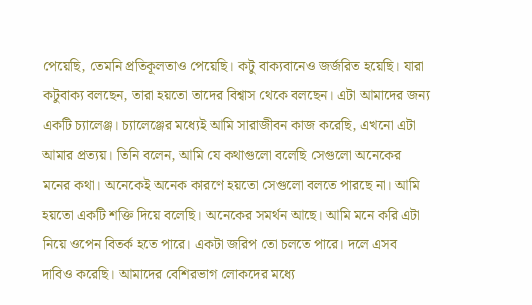পেয়েছি, তেমনি প্রতিকূলতাও পেয়েছি। কটু বাক্যবানেও জর্জরিত হয়েছি। যারা কটুবাক্য বলছেন, তারা হয়তো তাদের বিশ্বাস থেকে বলছেন। এটা আমাদের জন্য একটি চ্যালেঞ্জ। চ্যালেঞ্জের মধ্যেই আমি সারাজীবন কাজ করেছি, এখনো এটা আমার প্রত্যয়। তিনি বলেন, আমি যে কথাগুলো বলেছি সেগুলো অনেকের মনের কথা। অনেকেই অনেক কারণে হয়তো সেগুলো বলতে পারছে না। আমি হয়তো একটি শক্তি দিয়ে বলেছি। অনেকের সমর্থন আছে। আমি মনে করি এটা নিয়ে ওপেন বিতর্ক হতে পারে। একটা জরিপ তো চলতে পারে। দলে এসব দাবিও করেছি। আমাদের বেশিরভাগ লোকদের মধ্যে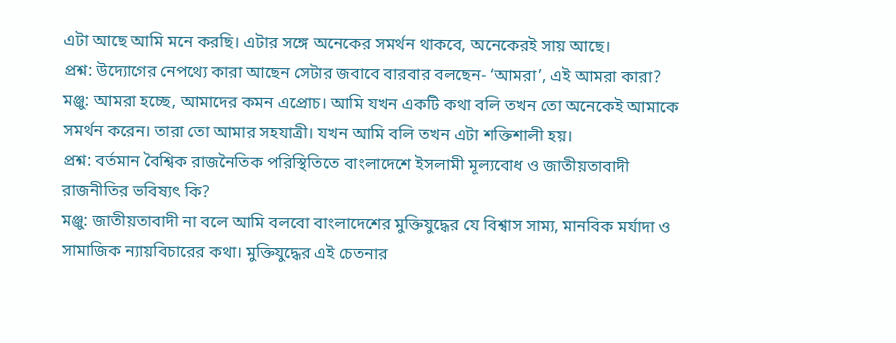এটা আছে আমি মনে করছি। এটার সঙ্গে অনেকের সমর্থন থাকবে, অনেকেরই সায় আছে।
প্রশ্ন: উদ্যোগের নেপথ্যে কারা আছেন সেটার জবাবে বারবার বলছেন- ‘আমরা’, এই আমরা কারা?
মঞ্জু: আমরা হচ্ছে, আমাদের কমন এপ্রোচ। আমি যখন একটি কথা বলি তখন তো অনেকেই আমাকে সমর্থন করেন। তারা তো আমার সহযাত্রী। যখন আমি বলি তখন এটা শক্তিশালী হয়।
প্রশ্ন: বর্তমান বৈশ্বিক রাজনৈতিক পরিস্থিতিতে বাংলাদেশে ইসলামী মূল্যবোধ ও জাতীয়তাবাদী রাজনীতির ভবিষ্যৎ কি?
মঞ্জু: জাতীয়তাবাদী না বলে আমি বলবো বাংলাদেশের মুক্তিযুদ্ধের যে বিশ্বাস সাম্য, মানবিক মর্যাদা ও সামাজিক ন্যায়বিচারের কথা। মুক্তিযুদ্ধের এই চেতনার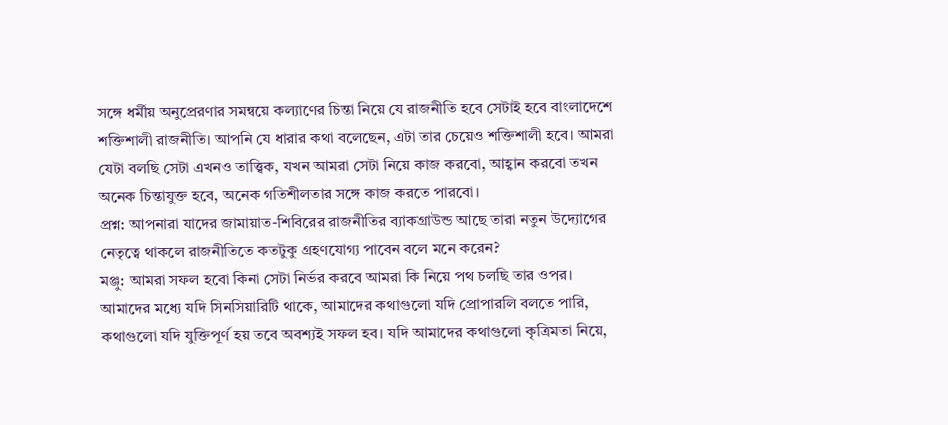সঙ্গে ধর্মীয় অনুপ্রেরণার সমন্বয়ে কল্যাণের চিন্তা নিয়ে যে রাজনীতি হবে সেটাই হবে বাংলাদেশে শক্তিশালী রাজনীতি। আপনি যে ধারার কথা বলেছেন, এটা তার চেয়েও শক্তিশালী হবে। আমরা যেটা বলছি সেটা এখনও তাত্ত্বিক, যখন আমরা সেটা নিয়ে কাজ করবো, আহ্বান করবো তখন অনেক চিন্তাযুক্ত হবে, অনেক গতিশীলতার সঙ্গে কাজ করতে পারবো।
প্রশ্ন: আপনারা যাদের জামায়াত-শিবিরের রাজনীতির ব্যাকগ্রাউন্ড আছে তারা নতুন উদ্যোগের নেতৃত্বে থাকলে রাজনীতিতে কতটুকু গ্রহণযোগ্য পাবেন বলে মনে করেন?
মঞ্জু: আমরা সফল হবো কিনা সেটা নির্ভর করবে আমরা কি নিয়ে পথ চলছি তার ওপর। আমাদের মধ্যে যদি সিনসিয়ারিটি থাকে, আমাদের কথাগুলো যদি প্রোপারলি বলতে পারি, কথাগুলো যদি যুক্তিপূর্ণ হয় তবে অবশ্যই সফল হব। যদি আমাদের কথাগুলো কৃত্রিমতা নিয়ে,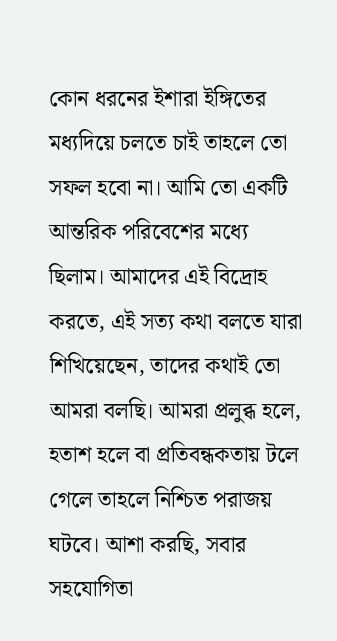কোন ধরনের ইশারা ইঙ্গিতের মধ্যদিয়ে চলতে চাই তাহলে তো সফল হবো না। আমি তো একটি আন্তরিক পরিবেশের মধ্যে ছিলাম। আমাদের এই বিদ্রোহ করতে, এই সত্য কথা বলতে যারা শিখিয়েছেন, তাদের কথাই তো আমরা বলছি। আমরা প্রলুব্ধ হলে, হতাশ হলে বা প্রতিবন্ধকতায় টলে গেলে তাহলে নিশ্চিত পরাজয় ঘটবে। আশা করছি, সবার সহযোগিতা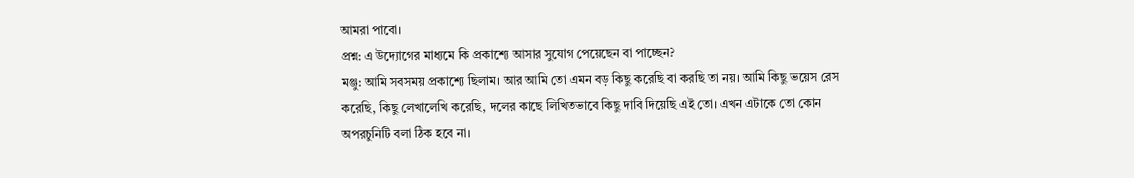আমরা পাবো।
প্রশ্ন: এ উদ্যোগের মাধ্যমে কি প্রকাশ্যে আসার সুযোগ পেয়েছেন বা পাচ্ছেন?
মঞ্জু: আমি সবসময় প্রকাশ্যে ছিলাম। আর আমি তো এমন বড় কিছু করেছি বা করছি তা নয়। আমি কিছু ভয়েস রেস করেছি, কিছু লেখালেখি করেছি, দলের কাছে লিখিতভাবে কিছু দাবি দিয়েছি এই তো। এখন এটাকে তো কোন অপরচুনিটি বলা ঠিক হবে না।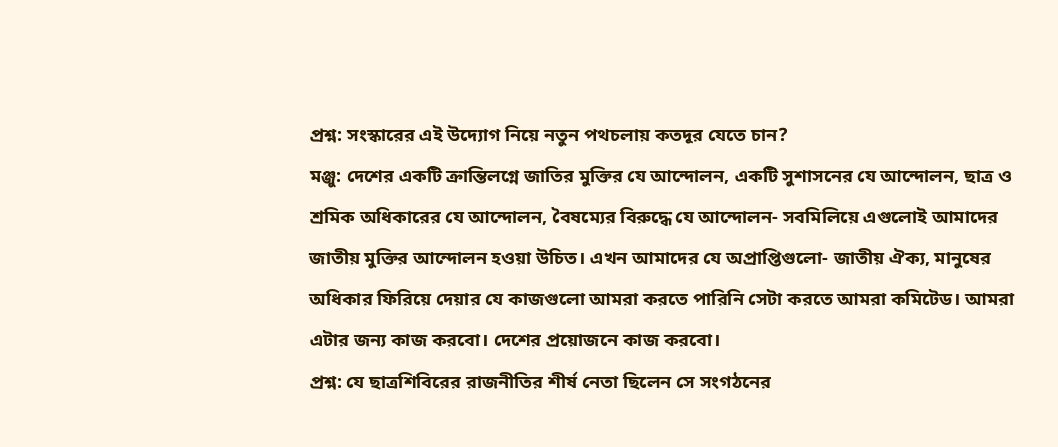প্রশ্ন: সংস্কারের এই উদ্যোগ নিয়ে নতুন পথচলায় কতদূর যেতে চান?
মঞ্জু: দেশের একটি ক্রান্তিলগ্নে জাতির মুক্তির যে আন্দোলন, একটি সুশাসনের যে আন্দোলন, ছাত্র ও শ্রমিক অধিকারের যে আন্দোলন, বৈষম্যের বিরুদ্ধে যে আন্দোলন- সবমিলিয়ে এগুলোই আমাদের জাতীয় মুক্তির আন্দোলন হওয়া উচিত। এখন আমাদের যে অপ্রাপ্তিগুলো- জাতীয় ঐক্য, মানুষের অধিকার ফিরিয়ে দেয়ার যে কাজগুলো আমরা করতে পারিনি সেটা করতে আমরা কমিটেড। আমরা এটার জন্য কাজ করবো। দেশের প্রয়োজনে কাজ করবো।
প্রশ্ন: যে ছাত্রশিবিরের রাজনীতির শীর্ষ নেতা ছিলেন সে সংগঠনের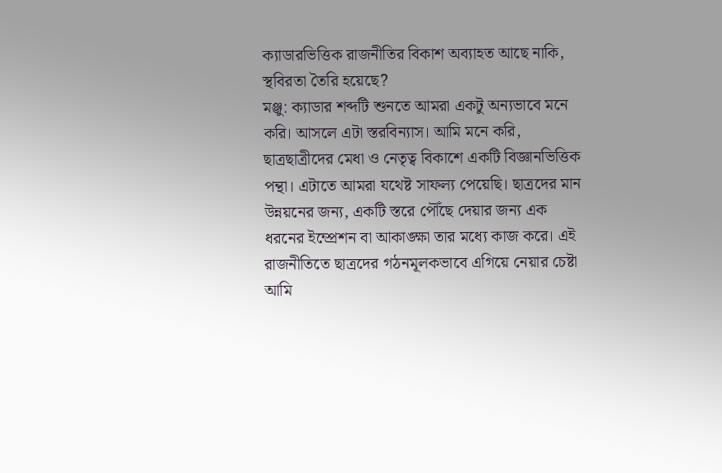ক্যাডারভিত্তিক রাজনীতির বিকাশ অব্যাহত আছে নাকি, স্থবিরতা তৈরি হয়েছে?
মঞ্জু: ক্যাডার শব্দটি শুনতে আমরা একটু অন্যভাবে মনে করি। আসলে এটা স্তরবিন্যাস। আমি মনে করি, ছাত্রছাত্রীদের মেধা ও নেতৃত্ব বিকাশে একটি বিজ্ঞানভিত্তিক পন্থা। এটাতে আমরা যথেষ্ট সাফল্য পেয়েছি। ছাত্রদের মান উন্নয়নের জন্য, একটি স্তরে পৌঁছে দেয়ার জন্য এক ধরনের ইম্প্রেশন বা আকাঙ্ক্ষা তার মধ্যে কাজ করে। এই রাজনীতিতে ছাত্রদের গঠনমূলকভাবে এগিয়ে নেয়ার চেষ্টা আমি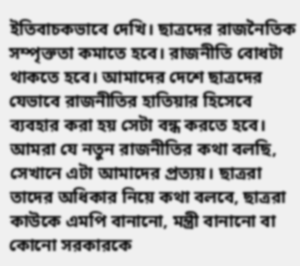ইতিবাচকভাবে দেখি। ছাত্রদের রাজনৈতিক সম্পৃক্ততা কমাতে হবে। রাজনীতি বোধটা থাকতে হবে। আমাদের দেশে ছাত্রদের যেভাবে রাজনীতির হাতিয়ার হিসেবে ব্যবহার করা হয় সেটা বন্ধ করতে হবে। আমরা যে নতুন রাজনীতির কথা বলছি, সেখানে এটা আমাদের প্রত্যয়। ছাত্ররা তাদের অধিকার নিয়ে কথা বলবে, ছাত্ররা কাউকে এমপি বানানো, মন্ত্রী বানানো বা কোনো সরকারকে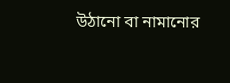উঠানো বা নামানোর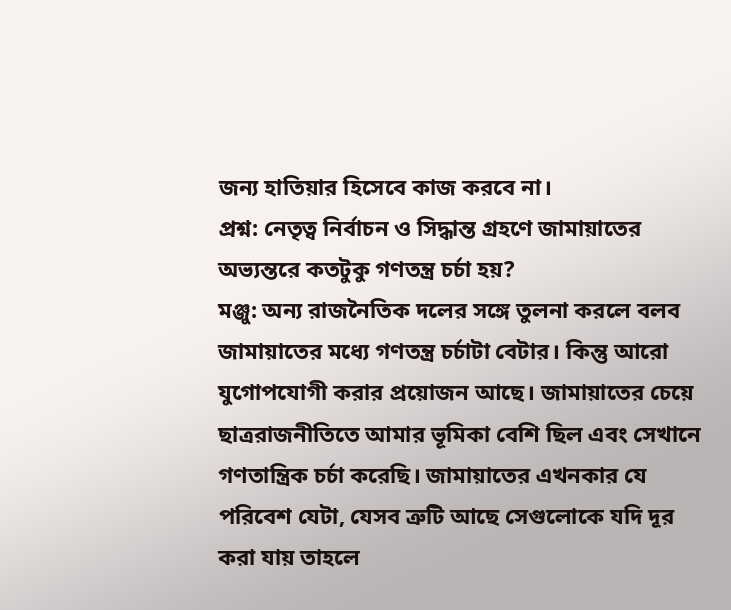জন্য হাতিয়ার হিসেবে কাজ করবে না।
প্রশ্ন: নেতৃত্ব নির্বাচন ও সিদ্ধান্ত গ্রহণে জামায়াতের অভ্যন্তরে কতটুকু গণতন্ত্র চর্চা হয়?
মঞ্জু: অন্য রাজনৈতিক দলের সঙ্গে তুলনা করলে বলব জামায়াতের মধ্যে গণতন্ত্র চর্চাটা বেটার। কিন্তু আরো যুগোপযোগী করার প্রয়োজন আছে। জামায়াতের চেয়ে ছাত্ররাজনীতিতে আমার ভূমিকা বেশি ছিল এবং সেখানে গণতান্ত্রিক চর্চা করেছি। জামায়াতের এখনকার যে পরিবেশ যেটা, যেসব ত্রুটি আছে সেগুলোকে যদি দূর করা যায় তাহলে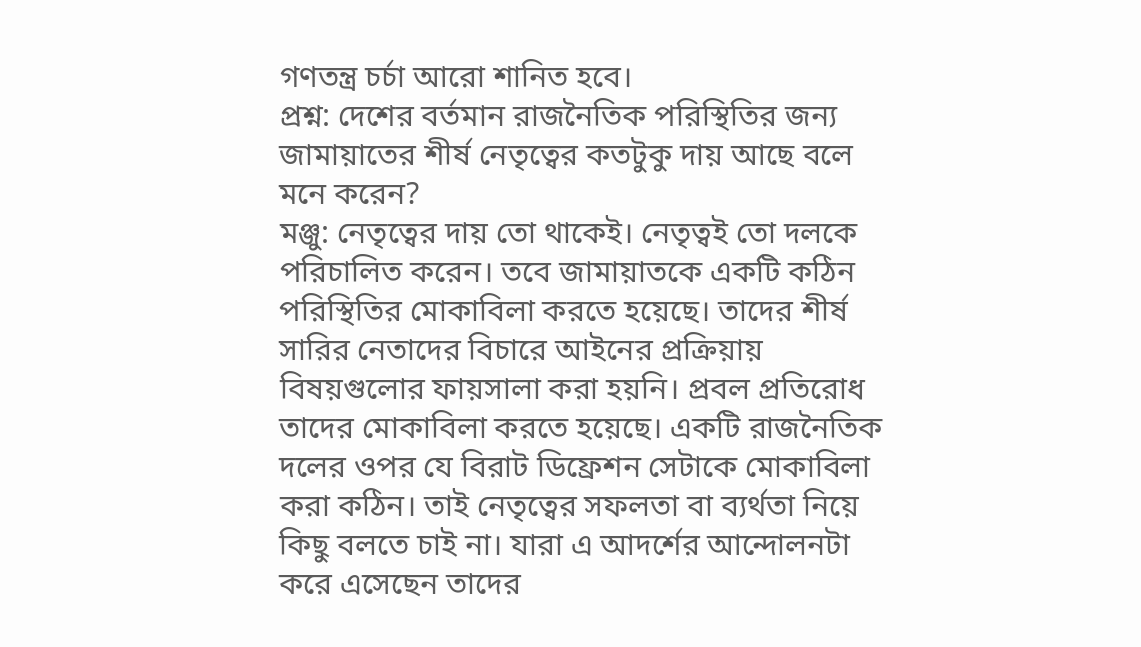গণতন্ত্র চর্চা আরো শানিত হবে।
প্রশ্ন: দেশের বর্তমান রাজনৈতিক পরিস্থিতির জন্য জামায়াতের শীর্ষ নেতৃত্বের কতটুকু দায় আছে বলে মনে করেন?
মঞ্জু: নেতৃত্বের দায় তো থাকেই। নেতৃত্বই তো দলকে পরিচালিত করেন। তবে জামায়াতকে একটি কঠিন পরিস্থিতির মোকাবিলা করতে হয়েছে। তাদের শীর্ষ সারির নেতাদের বিচারে আইনের প্রক্রিয়ায় বিষয়গুলোর ফায়সালা করা হয়নি। প্রবল প্রতিরোধ তাদের মোকাবিলা করতে হয়েছে। একটি রাজনৈতিক দলের ওপর যে বিরাট ডিফ্রেশন সেটাকে মোকাবিলা করা কঠিন। তাই নেতৃত্বের সফলতা বা ব্যর্থতা নিয়ে কিছু বলতে চাই না। যারা এ আদর্শের আন্দোলনটা করে এসেছেন তাদের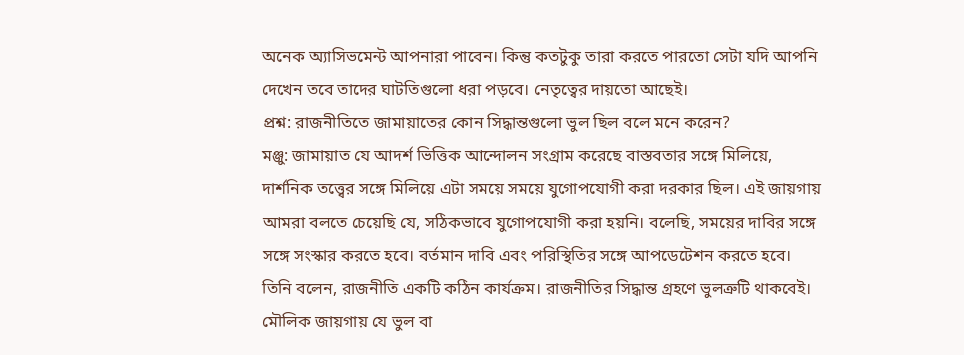অনেক অ্যাসিভমেন্ট আপনারা পাবেন। কিন্তু কতটুকু তারা করতে পারতো সেটা যদি আপনি দেখেন তবে তাদের ঘাটতিগুলো ধরা পড়বে। নেতৃত্বের দায়তো আছেই।
প্রশ্ন: রাজনীতিতে জামায়াতের কোন সিদ্ধান্তগুলো ভুল ছিল বলে মনে করেন?
মঞ্জু: জামায়াত যে আদর্শ ভিত্তিক আন্দোলন সংগ্রাম করেছে বাস্তবতার সঙ্গে মিলিয়ে, দার্শনিক তত্ত্বের সঙ্গে মিলিয়ে এটা সময়ে সময়ে যুগোপযোগী করা দরকার ছিল। এই জায়গায় আমরা বলতে চেয়েছি যে, সঠিকভাবে যুগোপযোগী করা হয়নি। বলেছি, সময়ের দাবির সঙ্গে সঙ্গে সংস্কার করতে হবে। বর্তমান দাবি এবং পরিস্থিতির সঙ্গে আপডেটেশন করতে হবে। তিনি বলেন, রাজনীতি একটি কঠিন কার্যক্রম। রাজনীতির সিদ্ধান্ত গ্রহণে ভুলত্রুটি থাকবেই। মৌলিক জায়গায় যে ভুল বা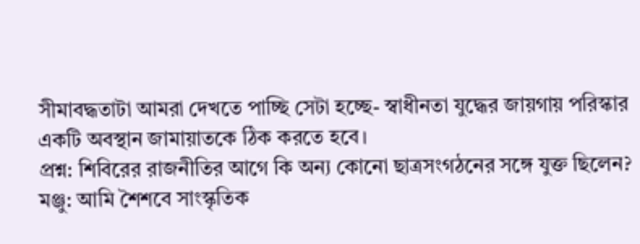সীমাবদ্ধতাটা আমরা দেখতে পাচ্ছি সেটা হচ্ছে- স্বাধীনতা যুদ্ধের জায়গায় পরিস্কার একটি অবস্থান জামায়াতকে ঠিক করতে হবে।
প্রশ্ন: শিবিরের রাজনীতির আগে কি অন্য কোনো ছাত্রসংগঠনের সঙ্গে যুক্ত ছিলেন?
মঞ্জু: আমি শৈশবে সাংস্কৃতিক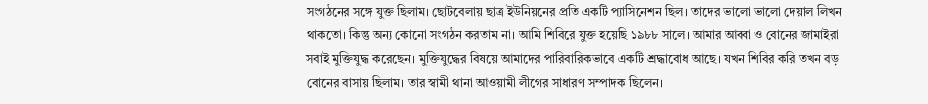সংগঠনের সঙ্গে যুক্ত ছিলাম। ছোটবেলায় ছাত্র ইউনিয়নের প্রতি একটি প্যাসিনেশন ছিল। তাদের ভালো ভালো দেয়াল লিখন থাকতো। কিন্তু অন্য কোনো সংগঠন করতাম না। আমি শিবিরে যুক্ত হয়েছি ১৯৮৮ সালে। আমার আব্বা ও বোনের জামাইরা সবাই মুক্তিযুদ্ধ করেছেন। মুক্তিযুদ্ধের বিষয়ে আমাদের পারিবারিকভাবে একটি শ্রদ্ধাবোধ আছে। যখন শিবির করি তখন বড় বোনের বাসায় ছিলাম। তার স্বামী থানা আওয়ামী লীগের সাধারণ সম্পাদক ছিলেন।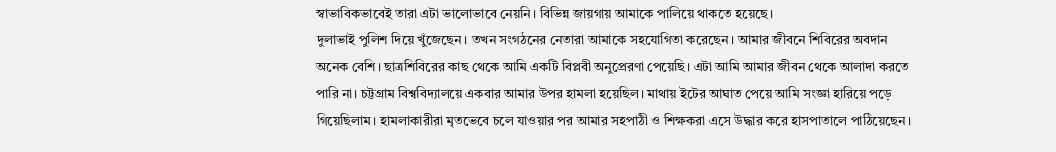স্বাভাবিকভাবেই তারা এটা ভালোভাবে নেয়নি। বিভিন্ন জায়গায় আমাকে পালিয়ে থাকতে হয়েছে।
দুলাভাই পুলিশ দিয়ে খুঁজেছেন। তখন সংগঠনের নেতারা আমাকে সহযোগিতা করেছেন। আমার জীবনে শিবিরের অবদান অনেক বেশি। ছাত্রশিবিরের কাছ থেকে আমি একটি বিপ্লবী অনুপ্রেরণা পেয়েছি। এটা আমি আমার জীবন থেকে আলাদা করতে পারি না। চট্টগ্রাম বিশ্ববিদ্যালয়ে একবার আমার উপর হামলা হয়েছিল। মাথায় ইটের আঘাত পেয়ে আমি সংজ্ঞা হারিয়ে পড়ে গিয়েছিলাম। হামলাকারীরা মৃতভেবে চলে যাওয়ার পর আমার সহপাঠী ও শিক্ষকরা এসে উদ্ধার করে হাসপাতালে পাঠিয়েছেন।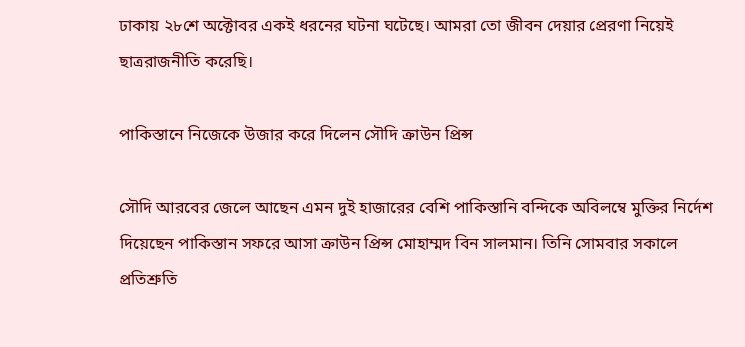ঢাকায় ২৮শে অক্টোবর একই ধরনের ঘটনা ঘটেছে। আমরা তো জীবন দেয়ার প্রেরণা নিয়েই ছাত্ররাজনীতি করেছি।

পাকিস্তানে নিজেকে উজার করে দিলেন সৌদি ক্রাউন প্রিন্স

সৌদি আরবের জেলে আছেন এমন দুই হাজারের বেশি পাকিস্তানি বন্দিকে অবিলম্বে মুক্তির নির্দেশ দিয়েছেন পাকিস্তান সফরে আসা ক্রাউন প্রিন্স মোহাম্মদ বিন সালমান। তিনি সোমবার সকালে প্রতিশ্রুতি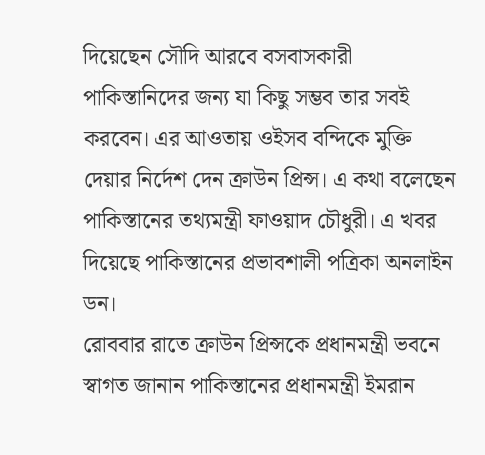দিয়েছেন সৌদি আরবে বসবাসকারী পাকিস্তানিদের জন্য যা কিছু সম্ভব তার সবই করবেন। এর আওতায় ওইসব বন্দিকে মুক্তি দেয়ার নির্দেশ দেন ক্রাউন প্রিন্স। এ কথা বলেছেন পাকিস্তানের তথ্যমন্ত্রী ফাওয়াদ চৌধুরী। এ খবর দিয়েছে পাকিস্তানের প্রভাবশালী পত্রিকা অনলাইন ডন।
রোববার রাতে ক্রাউন প্রিন্সকে প্রধানমন্ত্রী ভবনে স্বাগত জানান পাকিস্তানের প্রধানমন্ত্রী ইমরান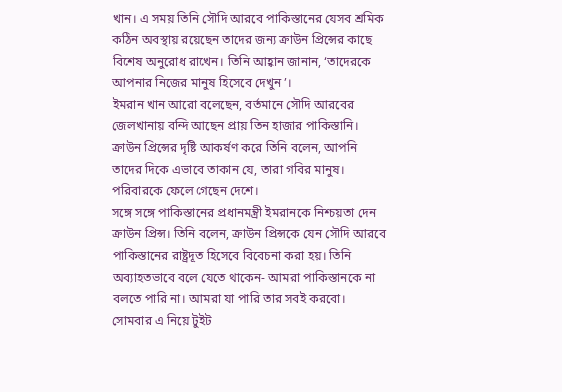খান। এ সময় তিনি সৌদি আরবে পাকিস্তানের যেসব শ্রমিক কঠিন অবস্থায় রয়েছেন তাদের জন্য ক্রাউন প্রিন্সের কাছে বিশেষ অনুরোধ রাখেন। তিনি আহ্বান জানান, ‘তাদেরকে আপনার নিজের মানুষ হিসেবে দেখুন’।
ইমরান খান আরো বলেছেন, বর্তমানে সৌদি আরবের জেলখানায় বন্দি আছেন প্রায় তিন হাজার পাকিস্তানি। ক্রাউন প্রিন্সের দৃষ্টি আকর্ষণ করে তিনি বলেন, আপনি তাদের দিকে এভাবে তাকান যে, তারা গবির মানুষ। পরিবারকে ফেলে গেছেন দেশে।
সঙ্গে সঙ্গে পাকিস্তানের প্রধানমন্ত্রী ইমরানকে নিশ্চয়তা দেন ক্রাউন প্রিন্স। তিনি বলেন, ক্রাউন প্রিন্সকে যেন সৌদি আরবে পাকিস্তানের রাষ্ট্রদূত হিসেবে বিবেচনা করা হয়। তিনি অব্যাহতভাবে বলে যেতে থাকেন- আমরা পাকিস্তানকে না বলতে পারি না। আমরা যা পারি তার সবই করবো।
সোমবার এ নিয়ে টুইট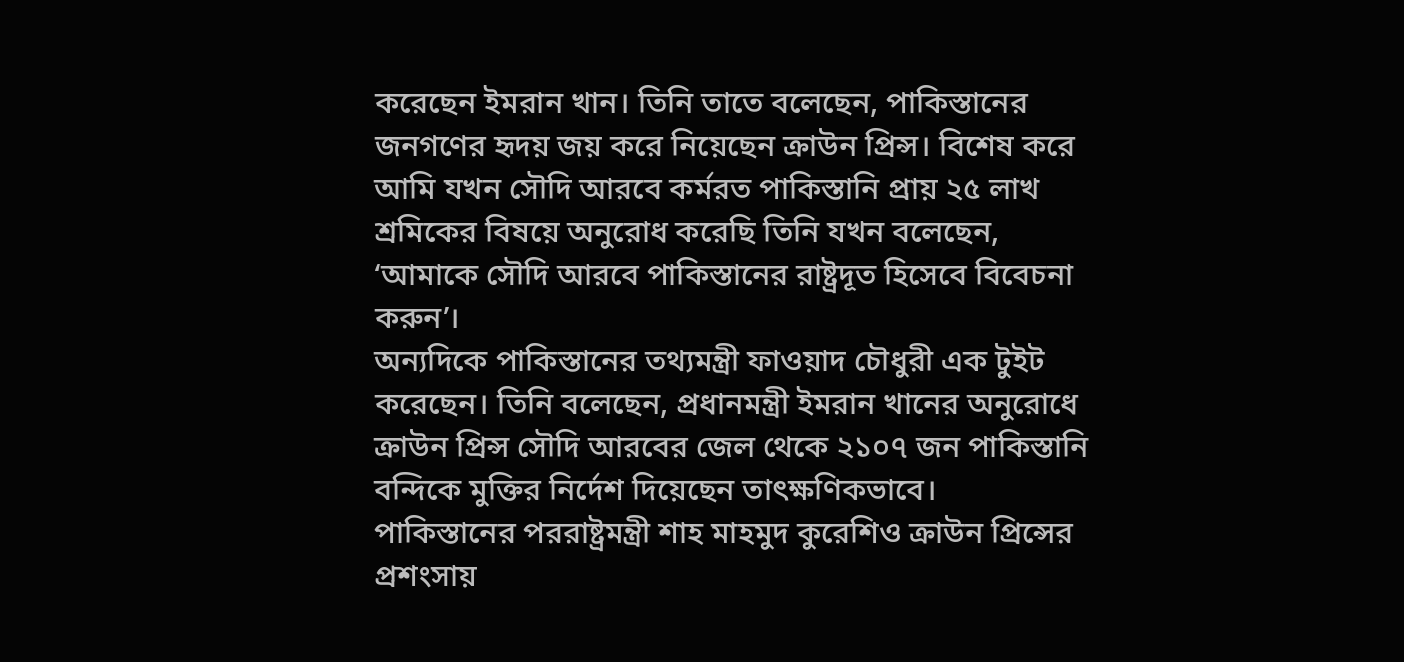করেছেন ইমরান খান। তিনি তাতে বলেছেন, পাকিস্তানের জনগণের হৃদয় জয় করে নিয়েছেন ক্রাউন প্রিন্স। বিশেষ করে আমি যখন সৌদি আরবে কর্মরত পাকিস্তানি প্রায় ২৫ লাখ শ্রমিকের বিষয়ে অনুরোধ করেছি তিনি যখন বলেছেন, ‘আমাকে সৌদি আরবে পাকিস্তানের রাষ্ট্রদূত হিসেবে বিবেচনা করুন’।
অন্যদিকে পাকিস্তানের তথ্যমন্ত্রী ফাওয়াদ চৌধুরী এক টুইট করেছেন। তিনি বলেছেন, প্রধানমন্ত্রী ইমরান খানের অনুরোধে ক্রাউন প্রিন্স সৌদি আরবের জেল থেকে ২১০৭ জন পাকিস্তানি বন্দিকে মুক্তির নির্দেশ দিয়েছেন তাৎক্ষণিকভাবে।
পাকিস্তানের পররাষ্ট্রমন্ত্রী শাহ মাহমুদ কুরেশিও ক্রাউন প্রিন্সের প্রশংসায়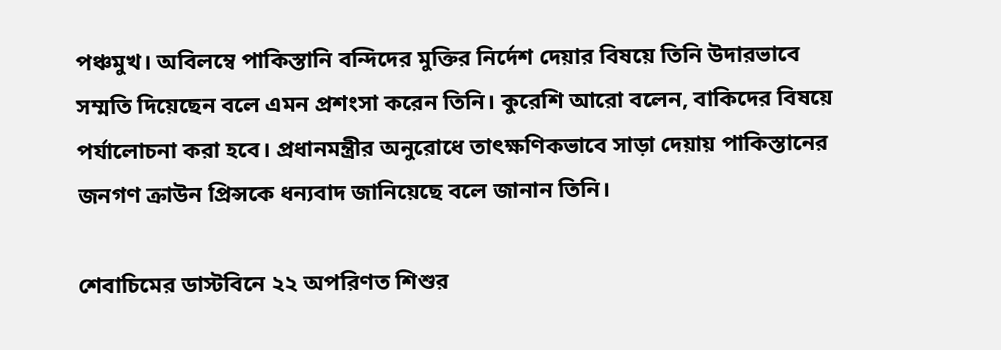পঞ্চমুখ। অবিলম্বে পাকিস্তানি বন্দিদের মুক্তির নির্দেশ দেয়ার বিষয়ে তিনি উদারভাবে সম্মতি দিয়েছেন বলে এমন প্রশংসা করেন তিনি। কুরেশি আরো বলেন, বাকিদের বিষয়ে পর্যালোচনা করা হবে। প্রধানমন্ত্রীর অনুরোধে তাৎক্ষণিকভাবে সাড়া দেয়ায় পাকিস্তানের জনগণ ক্রাউন প্রিন্সকে ধন্যবাদ জানিয়েছে বলে জানান তিনি।

শেবাচিমের ডাস্টবিনে ২২ অপরিণত শিশুর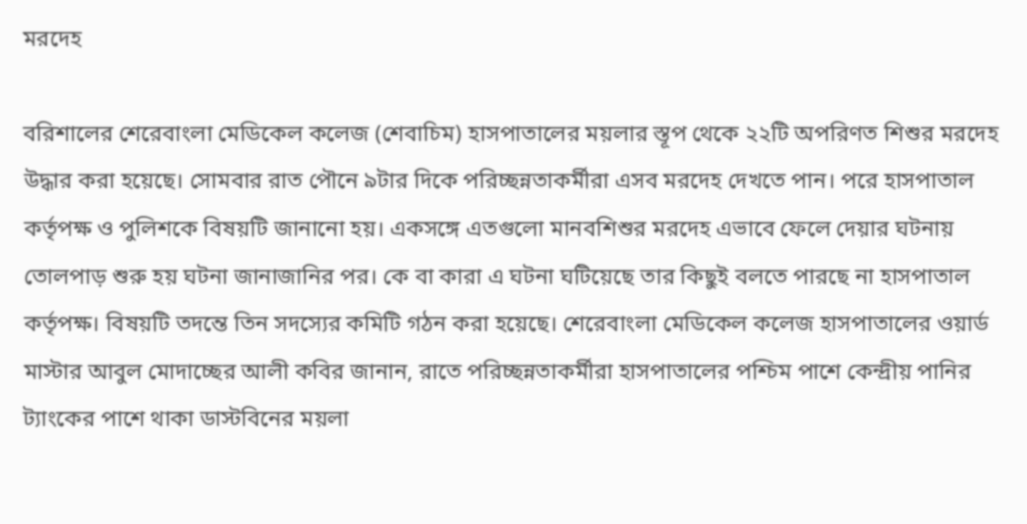মরদেহ

বরিশালের শেরেবাংলা মেডিকেল কলেজ (শেবাচিম) হাসপাতালের ময়লার স্তূপ থেকে ২২টি অপরিণত শিশুর মরদেহ উদ্ধার করা হয়েছে। সোমবার রাত পৌনে ৯টার দিকে পরিচ্ছন্নতাকর্মীরা এসব মরদেহ দেখতে পান। পরে হাসপাতাল কর্তৃপক্ষ ও পুলিশকে বিষয়টি জানানো হয়। একসঙ্গে এতগুলো মানবশিশুর মরদেহ এভাবে ফেলে দেয়ার ঘটনায় তোলপাড় শুরু হয় ঘটনা জানাজানির পর। কে বা কারা এ ঘটনা ঘটিয়েছে তার কিছুই বলতে পারছে না হাসপাতাল কর্তৃপক্ষ। বিষয়টি তদন্তে তিন সদস্যের কমিটি গঠন করা হয়েছে। শেরেবাংলা মেডিকেল কলেজ হাসপাতালের ওয়ার্ড মাস্টার আবুল মোদাচ্ছের আলী কবির জানান, রাতে পরিচ্ছন্নতাকর্মীরা হাসপাতালের পশ্চিম পাশে কেন্দ্রীয় পানির ট্যাংকের পাশে থাকা ডাস্টবিনের ময়লা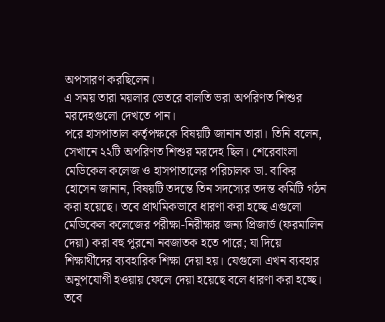অপসারণ করছিলেন।
এ সময় তারা ময়লার ভেতরে বালতি ভরা অপরিণত শিশুর মরদেহগুলো দেখতে পান।
পরে হাসপাতাল কর্তৃপক্ষকে বিষয়টি জানান তারা। তিনি বলেন, সেখানে ২২টি অপরিণত শিশুর মরদেহ ছিল। শেরেবাংলা মেডিকেল কলেজ ও হাসপাতালের পরিচালক ডা. বাকির হোসেন জানান, বিষয়টি তদন্তে তিন সদস্যের তদন্ত কমিটি গঠন করা হয়েছে। তবে প্রাথমিকভাবে ধারণা করা হচ্ছে এগুলো মেডিকেল কলেজের পরীক্ষা-নিরীক্ষার জন্য প্রিজার্ভ (ফরমালিন দেয়া) করা বহু পুরনো নবজাতক হতে পারে; যা দিয়ে শিক্ষার্থীদের ব্যবহারিক শিক্ষা দেয়া হয়। যেগুলো এখন ব্যবহার অনুপযোগী হওয়ায় ফেলে দেয়া হয়েছে বলে ধারণা করা হচ্ছে। তবে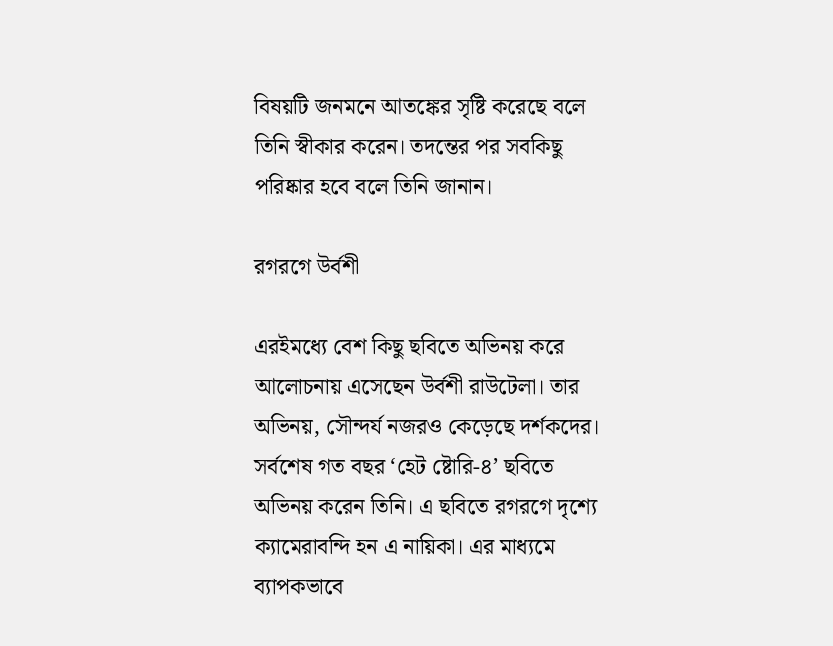বিষয়টি জনমনে আতঙ্কের সৃষ্টি করেছে বলে তিনি স্বীকার করেন। তদন্তের পর সবকিছু পরিষ্কার হবে বলে তিনি জানান।

রগরগে উর্বশী

এরইমধ্যে বেশ কিছু ছবিতে অভিনয় করে আলোচনায় এসেছেন উর্বশী রাউটেলা। তার অভিনয়, সৌন্দর্য নজরও কেড়েছে দর্শকদের। সর্বশেষ গত বছর ‘হেট ষ্টোরি-৪’ ছবিতে অভিনয় করেন তিনি। এ ছবিতে রগরগে দৃশ্যে ক্যামেরাবন্দি হন এ নায়িকা। এর মাধ্যমে ব্যাপকভাবে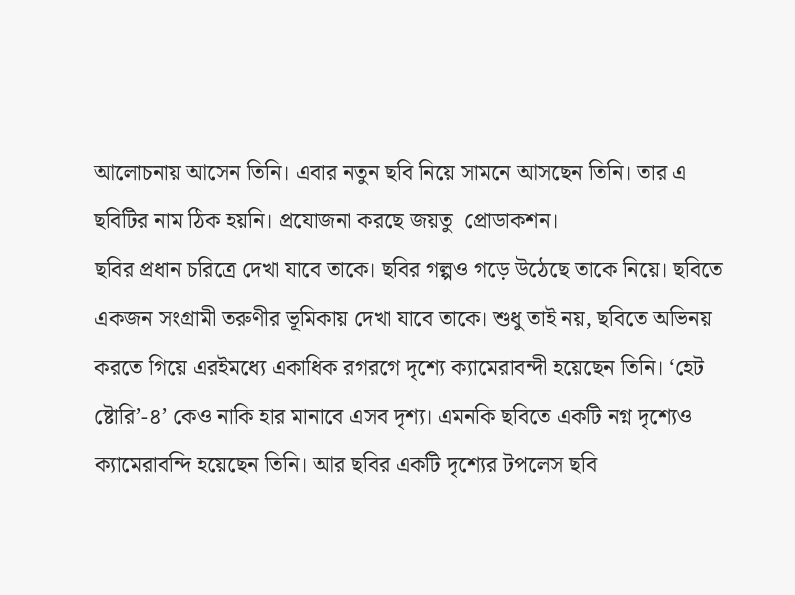আলোচনায় আসেন তিনি। এবার নতুন ছবি নিয়ে সামনে আসছেন তিনি। তার এ ছবিটির নাম ঠিক হয়নি। প্রযোজনা করছে জয়তু  প্রোডাকশন।
ছবির প্রধান চরিত্রে দেখা যাবে তাকে। ছবির গল্পও গড়ে উঠেছে তাকে নিয়ে। ছবিতে একজন সংগ্রামী তরুণীর ভূমিকায় দেখা যাবে তাকে। শুধু তাই নয়, ছবিতে অভিনয় করতে গিয়ে এরইমধ্যে একাধিক রগরগে দৃশ্যে ক্যামেরাবন্দী হয়েছেন তিনি। ‘হেট ষ্টোরি’-৪’ কেও নাকি হার মানাবে এসব দৃশ্য। এমনকি ছবিতে একটি নগ্ন দৃশ্যেও ক্যামেরাবন্দি হয়েছেন তিনি। আর ছবির একটি দৃশ্যের টপলেস ছবি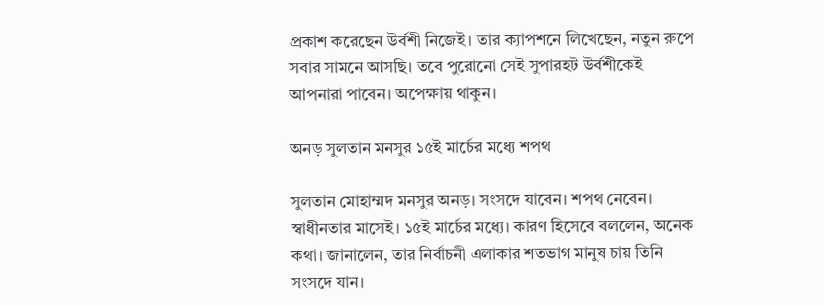প্রকাশ করেছেন উর্বশী নিজেই। তার ক্যাপশনে লিখেছেন, নতুন রুপে সবার সামনে আসছি। তবে পুরোনো সেই সুপারহট উর্বশীকেই আপনারা পাবেন। অপেক্ষায় থাকুন।

অনড় সুলতান মনসুর ১৫ই মার্চের মধ্যে শপথ

সুলতান মোহাম্মদ মনসুর অনড়। সংসদে যাবেন। শপথ নেবেন। স্বাধীনতার মাসেই। ১৫ই মার্চের মধ্যে। কারণ হিসেবে বললেন, অনেক কথা। জানালেন, তার নির্বাচনী এলাকার শতভাগ মানুষ চায় তিনি সংসদে যান।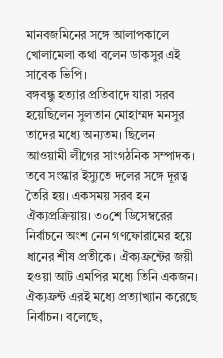মানবজমিনের সঙ্গে আলাপকালে খোলামেলা কথা বলেন ডাকসুর এই সাবেক ভিপি।
বঙ্গবন্ধু হত্যার প্রতিবাদে যারা সরব হয়েছিলেন সুলতান মোহাম্মদ মনসুর তাদের মধ্যে অন্যতম। ছিলেন আওয়ামী লীগের সাংগঠনিক সম্পাদক। তবে সংস্কার ইস্যুতে দলের সঙ্গে দূরত্ব তৈরি হয়। একসময় সরব হন ঐক্যপ্রক্রিয়ায়। ৩০শে ডিসেম্বরের নির্বাচনে অংশ নেন গণফোরামের হয়ে ধানের শীষ প্রতীকে। ঐক্যফ্রন্টের জয়ী হওয়া আট এমপির মধ্যে তিনি একজন।
ঐক্যফ্রন্ট এরই মধ্যে প্রত্যাখ্যান করেছে নির্বাচন। বলেছে,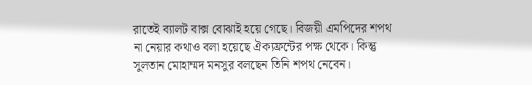রাতেই ব্যালট বাক্স বোঝাই হয়ে গেছে। বিজয়ী এমপিদের শপথ না নেয়ার কথাও বলা হয়েছে ঐক্যফ্রন্টের পক্ষ থেকে। কিন্তু সুলতান মোহাম্মদ মনসুর বলছেন তিনি শপথ নেবেন।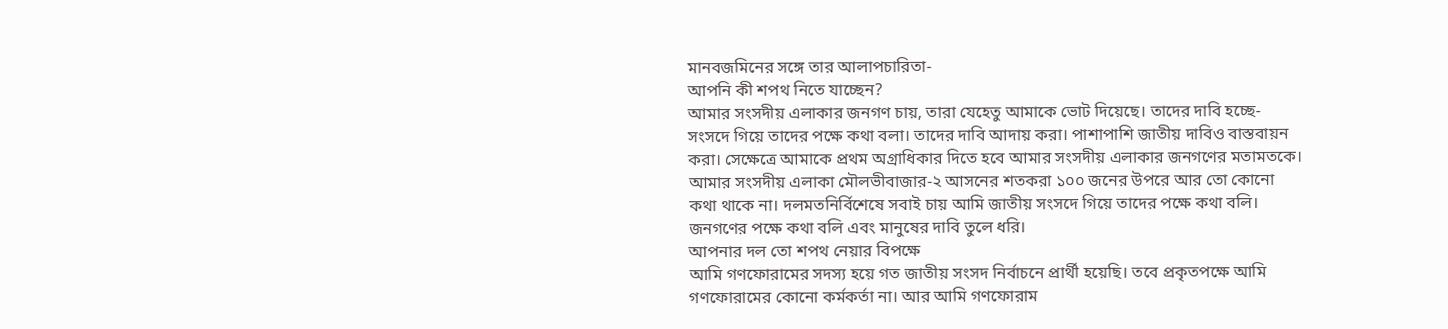মানবজমিনের সঙ্গে তার আলাপচারিতা-
আপনি কী শপথ নিতে যাচ্ছেন?
আমার সংসদীয় এলাকার জনগণ চায়, তারা যেহেতু আমাকে ভোট দিয়েছে। তাদের দাবি হচ্ছে- সংসদে গিয়ে তাদের পক্ষে কথা বলা। তাদের দাবি আদায় করা। পাশাপাশি জাতীয় দাবিও বাস্তবায়ন করা। সেক্ষেত্রে আমাকে প্রথম অগ্রাধিকার দিতে হবে আমার সংসদীয় এলাকার জনগণের মতামতকে। আমার সংসদীয় এলাকা মৌলভীবাজার-২ আসনের শতকরা ১০০ জনের উপরে আর তো কোনো কথা থাকে না। দলমতনির্বিশেষে সবাই চায় আমি জাতীয় সংসদে গিয়ে তাদের পক্ষে কথা বলি। জনগণের পক্ষে কথা বলি এবং মানুষের দাবি তুলে ধরি।
আপনার দল তো শপথ নেয়ার বিপক্ষে
আমি গণফোরামের সদস্য হয়ে গত জাতীয় সংসদ নির্বাচনে প্রার্থী হয়েছি। তবে প্রকৃতপক্ষে আমি গণফোরামের কোনো কর্মকর্তা না। আর আমি গণফোরাম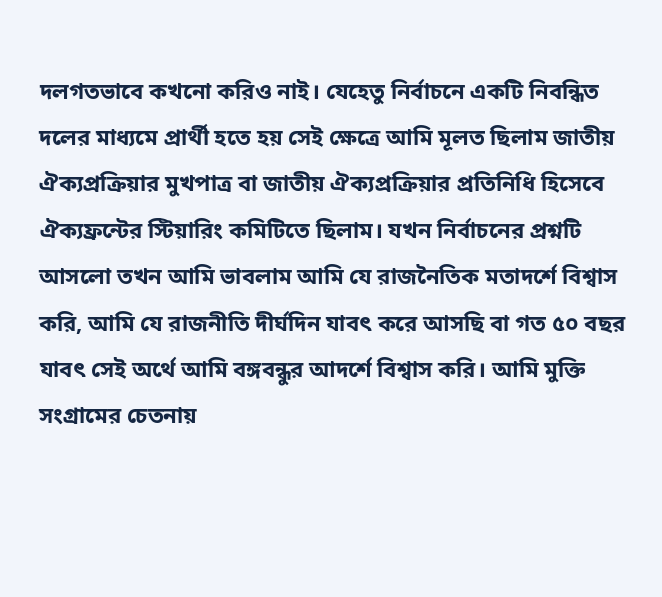দলগতভাবে কখনো করিও নাই। যেহেতু নির্বাচনে একটি নিবন্ধিত দলের মাধ্যমে প্রার্থী হতে হয় সেই ক্ষেত্রে আমি মূলত ছিলাম জাতীয় ঐক্যপ্রক্রিয়ার মুখপাত্র বা জাতীয় ঐক্যপ্রক্রিয়ার প্রতিনিধি হিসেবে ঐক্যফ্রন্টের স্টিয়ারিং কমিটিতে ছিলাম। যখন নির্বাচনের প্রশ্নটি আসলো তখন আমি ভাবলাম আমি যে রাজনৈতিক মতাদর্শে বিশ্বাস করি, আমি যে রাজনীতি দীর্ঘদিন যাবৎ করে আসছি বা গত ৫০ বছর যাবৎ সেই অর্থে আমি বঙ্গবন্ধুর আদর্শে বিশ্বাস করি। আমি মুক্তি সংগ্রামের চেতনায়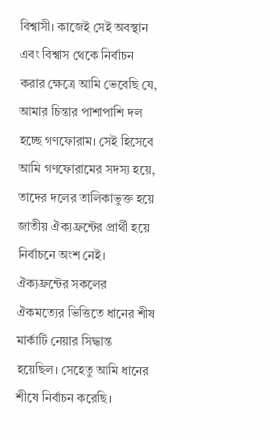বিশ্বাসী। কাজেই সেই অবস্থান এবং বিশ্বাস থেকে নির্বাচন করার ক্ষেত্রে আমি ভেবেছি যে, আমার চিন্তার পাশাপাশি দল হচ্ছে গণফোরাম। সেই হিসেবে আমি গণফোরামের সদস্য হয়ে, তাদের দলের তালিকাভুক্ত হয়ে জাতীয় ঐক্যফ্রন্টের প্রার্থী হয়ে নির্বাচনে অংশ নেই। ঐক্যফ্রন্টের সকলের ঐকমত্যের ভিত্তিতে ধানের শীষ মার্কাটি নেয়ার সিদ্ধান্ত হয়েছিল। সেহেতু আমি ধানের শীষে নির্বাচন করেছি।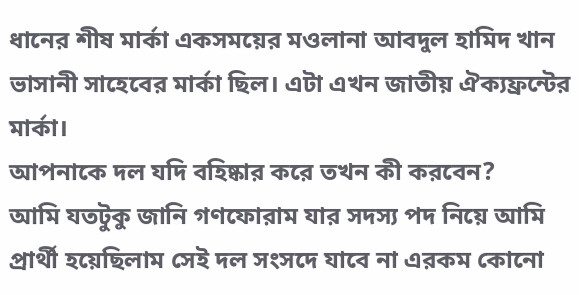ধানের শীষ মার্কা একসময়ের মওলানা আবদুল হামিদ খান ভাসানী সাহেবের মার্কা ছিল। এটা এখন জাতীয় ঐক্যফ্রন্টের মার্কা।
আপনাকে দল যদি বহিষ্কার করে তখন কী করবেন?
আমি যতটুকু জানি গণফোরাম যার সদস্য পদ নিয়ে আমি প্রার্থী হয়েছিলাম সেই দল সংসদে যাবে না এরকম কোনো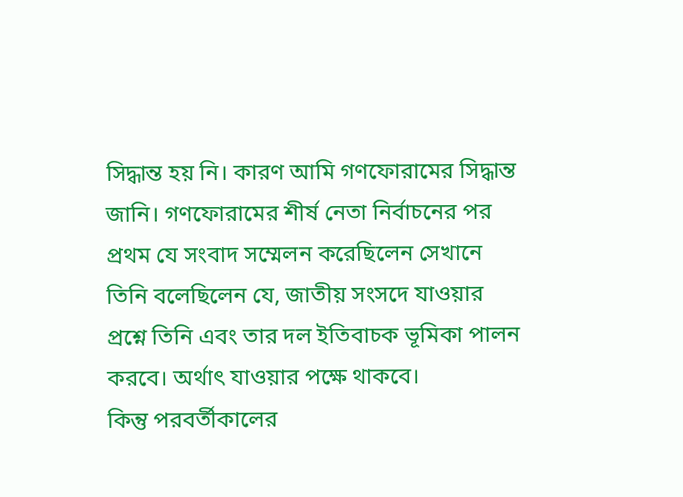সিদ্ধান্ত হয় নি। কারণ আমি গণফোরামের সিদ্ধান্ত জানি। গণফোরামের শীর্ষ নেতা নির্বাচনের পর প্রথম যে সংবাদ সম্মেলন করেছিলেন সেখানে তিনি বলেছিলেন যে, জাতীয় সংসদে যাওয়ার প্রশ্নে তিনি এবং তার দল ইতিবাচক ভূমিকা পালন করবে। অর্থাৎ যাওয়ার পক্ষে থাকবে।
কিন্তু পরবর্তীকালের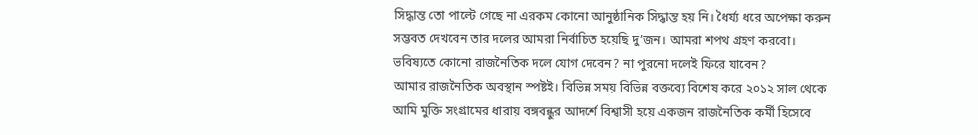সিদ্ধান্ত তো পাল্টে গেছে না এরকম কোনো আনুষ্ঠানিক সিদ্ধান্ত হয় নি। ধৈর্য্য ধরে অপেক্ষা করুন সম্ভবত দেখবেন তার দলের আমরা নির্বাচিত হয়েছি দু’জন। আমরা শপথ গ্রহণ করবো।
ভবিষ্যতে কোনো রাজনৈতিক দলে যোগ দেবেন? না পুরনো দলেই ফিরে যাবেন?
আমার রাজনৈতিক অবস্থান স্পষ্টই। বিভিন্ন সময় বিভিন্ন বক্তব্যে বিশেষ করে ২০১২ সাল থেকে আমি মুক্তি সংগ্রামের ধারায় বঙ্গবন্ধুর আদর্শে বিশ্বাসী হয়ে একজন রাজনৈতিক কর্মী হিসেবে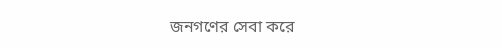জনগণের সেবা করে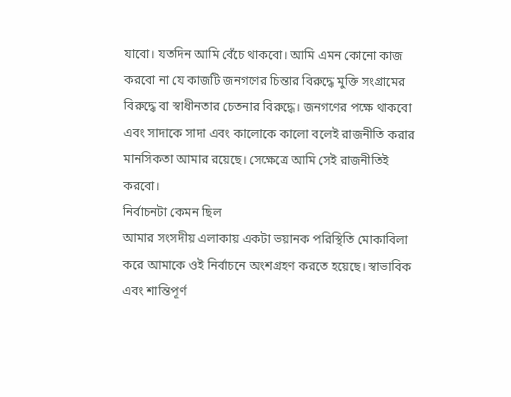যাবো। যতদিন আমি বেঁচে থাকবো। আমি এমন কোনো কাজ করবো না যে কাজটি জনগণের চিন্তার বিরুদ্ধে মুক্তি সংগ্রামের বিরুদ্ধে বা স্বাধীনতার চেতনার বিরুদ্ধে। জনগণের পক্ষে থাকবো এবং সাদাকে সাদা এবং কালোকে কালো বলেই রাজনীতি করার মানসিকতা আমার রয়েছে। সেক্ষেত্রে আমি সেই রাজনীতিই করবো।
নির্বাচনটা কেমন ছিল
আমার সংসদীয় এলাকায় একটা ভয়ানক পরিস্থিতি মোকাবিলা করে আমাকে ওই নির্বাচনে অংশগ্রহণ করতে হয়েছে। স্বাভাবিক এবং শান্তিপূর্ণ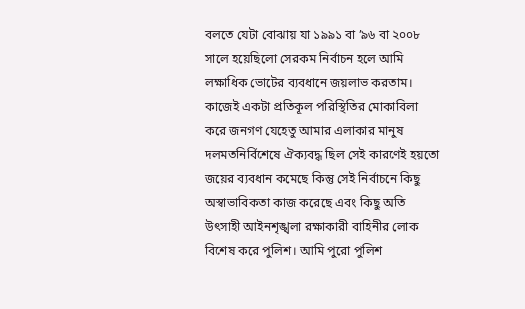বলতে যেটা বোঝায় যা ১৯৯১ বা ’৯৬ বা ২০০৮ সালে হয়েছিলো সেরকম নির্বাচন হলে আমি লক্ষাধিক ভোটের ব্যবধানে জয়লাভ করতাম। কাজেই একটা প্রতিকূল পরিস্থিতির মোকাবিলা করে জনগণ যেহেতু আমার এলাকার মানুষ দলমতনির্বিশেষে ঐক্যবদ্ধ ছিল সেই কারণেই হয়তো জয়ের ব্যবধান কমেছে কিন্তু সেই নির্বাচনে কিছু অস্বাভাবিকতা কাজ করেছে এবং কিছু অতি উৎসাহী আইনশৃঙ্খলা রক্ষাকারী বাহিনীর লোক বিশেষ করে পুলিশ। আমি পুরো পুলিশ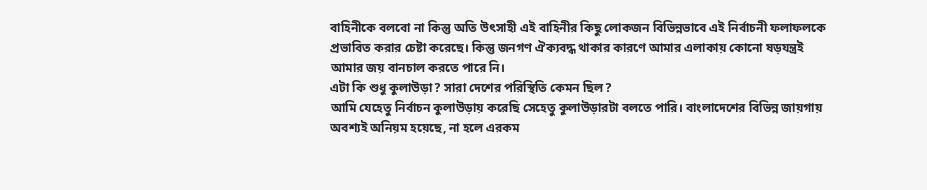বাহিনীকে বলবো না কিন্তু অতি উৎসাহী এই বাহিনীর কিছু লোকজন বিভিন্নভাবে এই নির্বাচনী ফলাফলকে প্রভাবিত করার চেষ্টা করেছে। কিন্তু জনগণ ঐক্যবদ্ধ থাকার কারণে আমার এলাকায় কোনো ষড়যন্ত্রই আমার জয় বানচাল করতে পারে নি।
এটা কি শুধু কুলাউড়া? সারা দেশের পরিস্থিতি কেমন ছিল?
আমি যেহেতু নির্বাচন কুলাউড়ায় করেছি সেহেতু কুলাউড়ারটা বলতে পারি। বাংলাদেশের বিভিন্ন জায়গায় অবশ্যই অনিয়ম হয়েছে, না হলে এরকম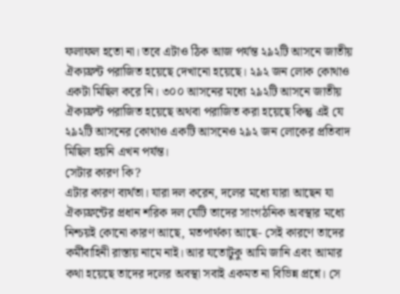ফলাফল হতো না। তবে এটাও ঠিক আজ পর্যন্ত ২৯২টি আসনে জাতীয় ঐক্যফ্রন্ট পরাজিত হয়েছে দেখানো হয়েছে। ২৯২ জন লোক কোথাও একটা মিছিল করে নি। ৩০০ আসনের মধ্যে ২৯২টি আসনে জাতীয় ঐক্যফ্রন্ট পরাজিত হয়েছে অথবা পরাজিত করা হয়েছে কিন্তু এই যে ২৯২টি আসনের কোথাও একটি আসনেও ২৯২ জন লোকের প্রতিবাদ মিছিল হয়নি এখন পর্যন্ত।
সেটার কারণ কি?
এটার কারণ ব্যর্থতা। যারা দল করেন, দলের মধ্যে যারা আছেন যা ঐক্যফ্রন্টের প্রধান শরিক দল যেটি তাদের সাংগঠনিক অবস্থার মধ্যে নিশ্চয়ই কোনো কারণ আছে, মতপার্থক্য আছে- সেই কারণে তাদের কর্মীবাহিনী রাস্তায় নামে নাই। আর যতোটুকু আমি জানি এবং আমার কথা হয়েছে তাদের দলের অবস্থা সবাই একমত না বিভিন্ন প্রশ্নে। সে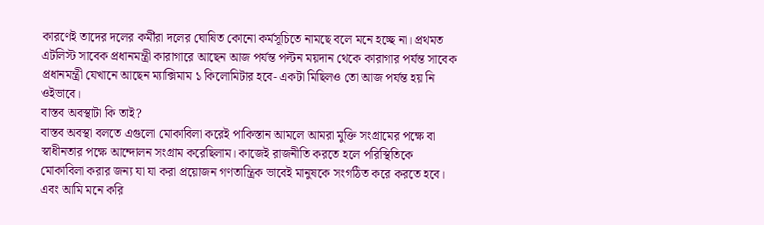কারণেই তাদের দলের কর্মীরা দলের ঘোষিত কোনো কর্মসূচিতে নামছে বলে মনে হচ্ছে না। প্রথমত এটলিস্ট সাবেক প্রধানমন্ত্রী কারাগারে আছেন আজ পর্যন্ত পল্টন ময়দান থেকে কারাগার পর্যন্ত সাবেক প্রধানমন্ত্রী যেখানে আছেন ম্যাক্সিমাম ১ কিলোমিটার হবে- একটা মিছিলও তো আজ পর্যন্ত হয় নি ওইভাবে।
বাস্তব অবস্থাটা কি তাই?
বাস্তব অবস্থা বলতে এগুলো মোকাবিলা করেই পাকিস্তান আমলে আমরা মুক্তি সংগ্রামের পক্ষে বা স্বাধীনতার পক্ষে আন্দোলন সংগ্রাম করেছিলাম। কাজেই রাজনীতি করতে হলে পরিস্থিতিকে মোকাবিলা করার জন্য যা যা করা প্রয়োজন গণতান্ত্রিক ভাবেই মানুষকে সংগঠিত করে করতে হবে। এবং আমি মনে করি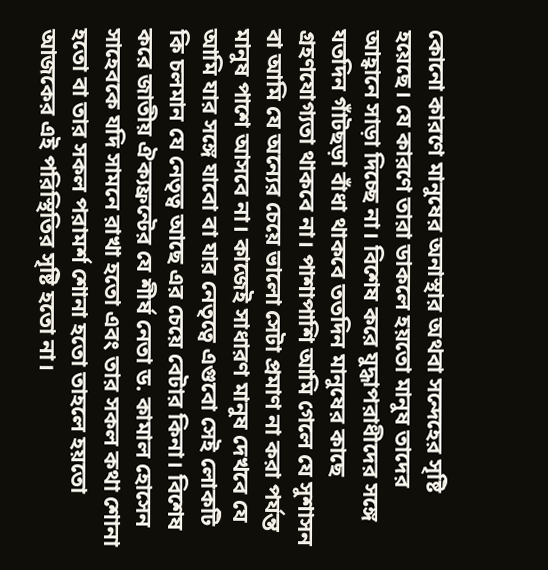কোনো কারণে মানুষের অনাস্থার অথবা সন্দেহের সৃষ্টি হয়েছে। যে কারণে তারা ডাকলে হয়তো মানুষ তাদের আহ্বানে সাড়া দিচ্ছে না। বিশেষ করে যুদ্ধাপরাধীদের সঙ্গে যতদিন গাঁটছড়া বাঁধা থাকবে ততদিন মানুষের কাছে গ্রহণযোগ্যতা থাকবে না। পাশাপাশি আমি গেলে যে সুশাসন বা আমি যে অন্যের চেয়ে ভালো সেটা প্রমাণ না করা পর্যন্ত মানুষ পাশে আসবে না। কাজেই সাধারণ মানুষ দেখবে যে আমি যার সঙ্গে যাবো বা যার নেতৃত্বে এগুবো সেই লোকটি কি চলমান যে নেতৃত্ব আছে এর চেয়ে বেটার কিনা। বিশেষ করে জাতীয় ঐক্যফ্রন্টের যে শীর্ষ নেতা ড. কামাল হোসেন সাহেবকে যদি সামনে রাখা হতো এবং তার সকল কথা শোনা হতো বা তার সকল পরামর্শ শোনা হতো তাহলে হয়তো আজকের এই পরিস্থিতির সৃষ্টি হতো না।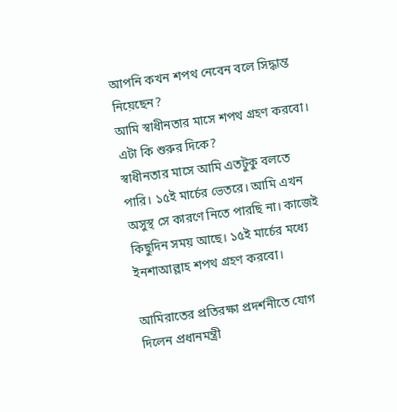আপনি কখন শপথ নেবেন বলে সিদ্ধান্ত নিয়েছেন?
আমি স্বাধীনতার মাসে শপথ গ্রহণ করবো।
এটা কি শুরুর দিকে?
স্বাধীনতার মাসে আমি এতটুকু বলতে পারি। ১৫ই মার্চের ভেতরে। আমি এখন অসুস্থ সে কারণে নিতে পারছি না। কাজেই কিছুদিন সময় আছে। ১৫ই মার্চের মধ্যে ইনশাআল্লাহ শপথ গ্রহণ করবো।

আমিরাতের প্রতিরক্ষা প্রদর্শনীতে যোগ দিলেন প্রধানমন্ত্রী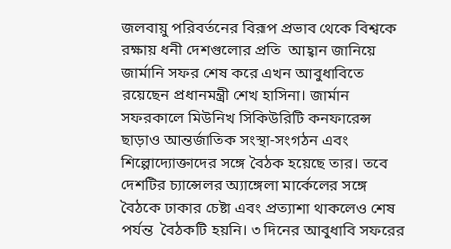জলবায়ু পরিবর্তনের বিরূপ প্রভাব থেকে বিশ্বকে রক্ষায় ধনী দেশগুলোর প্রতি  আহ্বান জানিয়ে জার্মানি সফর শেষ করে এখন আবুধাবিতে রয়েছেন প্রধানমন্ত্রী শেখ হাসিনা। জার্মান সফরকালে মিউনিখ সিকিউরিটি কনফারেন্স ছাড়াও আন্তর্জাতিক সংস্থা-সংগঠন এবং শিল্পোদ্যোক্তাদের সঙ্গে বৈঠক হয়েছে তার। তবে দেশটির চ্যান্সেলর অ্যাঙ্গেলা মার্কেলের সঙ্গে বৈঠকে ঢাকার চেষ্টা এবং প্রত্যাশা থাকলেও শেষ পর্যন্ত  বৈঠকটি হয়নি। ৩ দিনের আবুধাবি সফরের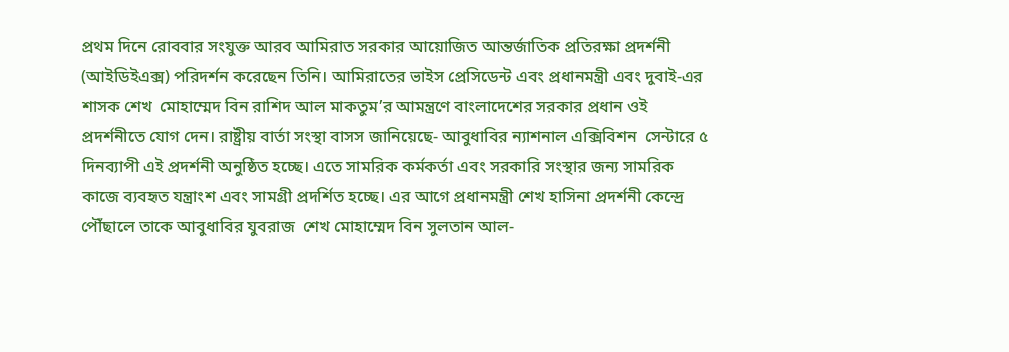প্রথম দিনে রোববার সংযুক্ত আরব আমিরাত সরকার আয়োজিত আন্তর্জাতিক প্রতিরক্ষা প্রদর্শনী (আইডিইএক্স) পরিদর্শন করেছেন তিনি। আমিরাতের ভাইস প্রেসিডেন্ট এবং প্রধানমন্ত্রী এবং দুবাই-এর শাসক শেখ  মোহাম্মেদ বিন রাশিদ আল মাকতুম’র আমন্ত্রণে বাংলাদেশের সরকার প্রধান ওই প্রদর্শনীতে যোগ দেন। রাষ্ট্রীয় বার্তা সংস্থা বাসস জানিয়েছে- আবুধাবির ন্যাশনাল এক্সিবিশন  সেন্টারে ৫ দিনব্যাপী এই প্রদর্শনী অনুষ্ঠিত হচ্ছে। এতে সামরিক কর্মকর্তা এবং সরকারি সংস্থার জন্য সামরিক কাজে ব্যবহৃত যন্ত্রাংশ এবং সামগ্রী প্রদর্শিত হচ্ছে। এর আগে প্রধানমন্ত্রী শেখ হাসিনা প্রদর্শনী কেন্দ্রে  পৌঁছালে তাকে আবুধাবির যুবরাজ  শেখ মোহাম্মেদ বিন সুলতান আল-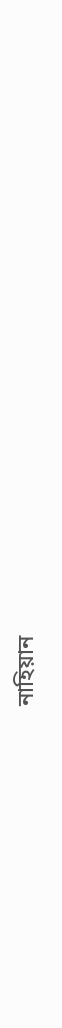নাহিয়ান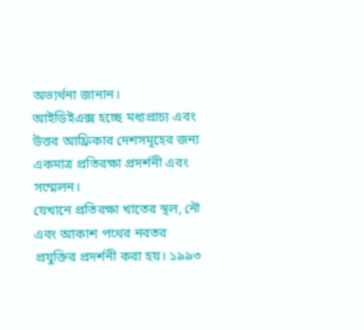অভ্যর্থনা জানান।
আইডিইএক্স হচ্ছে মধ্যপ্রাচ্য এবং উত্তর আফ্রিকার দেশসমূহের জন্য একমাত্র প্রতিরক্ষা প্রদর্শনী এবং সম্মেলন।
যেখানে প্রতিরক্ষা খাতের স্থল, নৌ এবং আকাশ পথের নবতর প্রযুক্তির প্রদর্শনী করা হয়। ১৯৯৩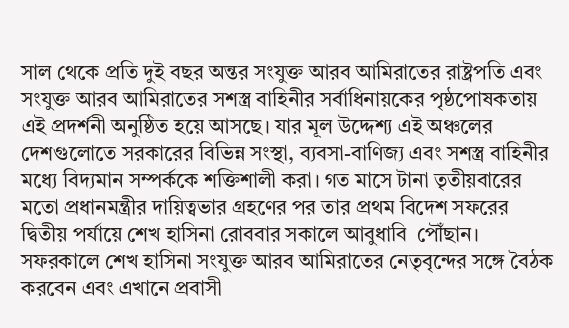সাল থেকে প্রতি দুই বছর অন্তর সংযুক্ত আরব আমিরাতের রাষ্ট্রপতি এবং সংযুক্ত আরব আমিরাতের সশস্ত্র বাহিনীর সর্বাধিনায়কের পৃষ্ঠপোষকতায় এই প্রদর্শনী অনুষ্ঠিত হয়ে আসছে। যার মূল উদ্দেশ্য এই অঞ্চলের দেশগুলোতে সরকারের বিভিন্ন সংস্থা, ব্যবসা-বাণিজ্য এবং সশস্ত্র বাহিনীর মধ্যে বিদ্যমান সম্পর্ককে শক্তিশালী করা। গত মাসে টানা তৃতীয়বারের মতো প্রধানমন্ত্রীর দায়িত্বভার গ্রহণের পর তার প্রথম বিদেশ সফরের দ্বিতীয় পর্যায়ে শেখ হাসিনা রোববার সকালে আবুধাবি  পৌঁছান। সফরকালে শেখ হাসিনা সংযুক্ত আরব আমিরাতের নেতৃবৃন্দের সঙ্গে বৈঠক করবেন এবং এখানে প্রবাসী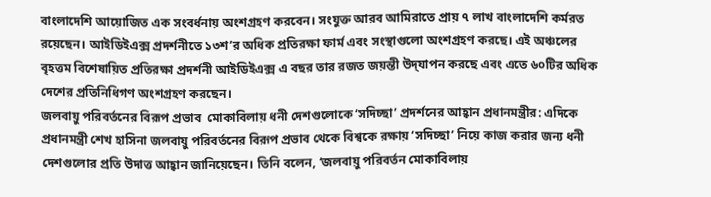বাংলাদেশি আয়োজিত এক সংবর্ধনায় অংশগ্রহণ করবেন। সংযুক্ত আরব আমিরাতে প্রায় ৭ লাখ বাংলাদেশি কর্মরত রয়েছেন। আইডিইএক্স প্রদর্শনীতে ১৩শ’র অধিক প্রতিরক্ষা ফার্ম এবং সংস্থাগুলো অংশগ্রহণ করছে। এই অঞ্চলের বৃহত্তম বিশেষায়িত প্রতিরক্ষা প্রদর্শনী আইডিইএক্স এ বছর তার রজত জয়ন্তী উদ্‌যাপন করছে এবং এতে ৬০টির অধিক দেশের প্রতিনিধিগণ অংশগ্রহণ করছেন।
জলবায়ু পরিবর্তনের বিরূপ প্রভাব  মোকাবিলায় ধনী দেশগুলোকে ‘সদিচ্ছা’ প্রদর্শনের আহ্বান প্রধানমন্ত্রীর: এদিকে প্রধানমন্ত্রী শেখ হাসিনা জলবায়ু পরিবর্তনের বিরূপ প্রভাব থেকে বিশ্বকে রক্ষায় ‘সদিচ্ছা’ নিয়ে কাজ করার জন্য ধনী  দেশগুলোর প্রতি উদাত্ত আহ্বান জানিয়েছেন। তিনি বলেন, ‘জলবায়ু পরিবর্তন মোকাবিলায়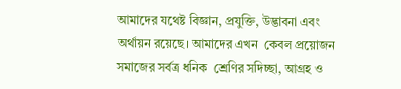আমাদের যথেষ্ট বিজ্ঞান, প্রযুক্তি, উদ্ভাবনা এবং অর্থায়ন রয়েছে। আমাদের এখন  কেবল প্রয়োজন সমাজের সর্বত্র ধনিক  শ্রেণির সদিচ্ছা, আগ্রহ ও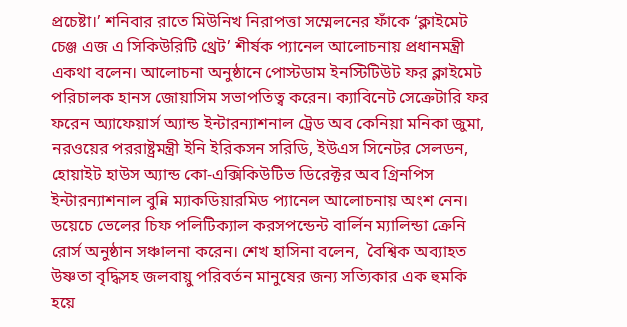প্রচেষ্টা।’ শনিবার রাতে মিউনিখ নিরাপত্তা সম্মেলনের ফাঁকে ‘ক্লাইমেট চেঞ্জ এজ এ সিকিউরিটি থ্রেট’ শীর্ষক প্যানেল আলোচনায় প্রধানমন্ত্রী একথা বলেন। আলোচনা অনুষ্ঠানে পোস্টডাম ইনস্টিটিউট ফর ক্লাইমেট পরিচালক হানস জোয়াসিম সভাপতিত্ব করেন। ক্যাবিনেট সেক্রেটারি ফর ফরেন অ্যাফেয়ার্স অ্যান্ড ইন্টারন্যাশনাল ট্রেড অব কেনিয়া মনিকা জুমা, নরওয়ের পররাষ্ট্রমন্ত্রী ইনি ইরিকসন সরিডি, ইউএস সিনেটর সেলডন, হোয়াইট হাউস অ্যান্ড কো-এক্সিকিউটিভ ডিরেক্টর অব গ্রিনপিস ইন্টারন্যাশনাল বুন্নি ম্যাকডিয়ারমিড প্যানেল আলোচনায় অংশ নেন। ডয়েচে ভেলের চিফ পলিটিক্যাল করসপন্ডেন্ট বার্লিন ম্যালিন্ডা ক্রেনি রোর্স অনুষ্ঠান সঞ্চালনা করেন। শেখ হাসিনা বলেন,  বৈশ্বিক অব্যাহত উষ্ণতা বৃদ্ধিসহ জলবায়ু পরিবর্তন মানুষের জন্য সত্যিকার এক হুমকি হয়ে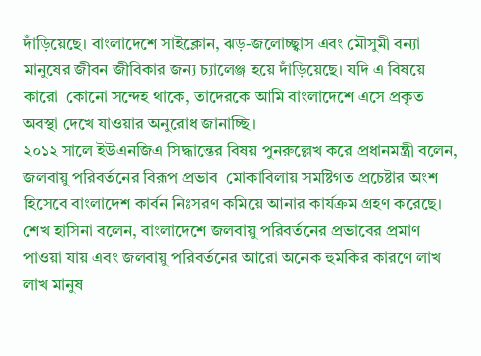দাঁড়িয়েছে। বাংলাদেশে সাইক্লোন, ঝড়-জলোচ্ছ্বাস এবং মৌসুমী বন্যা মানুষের জীবন জীবিকার জন্য চ্যালেঞ্জ হয়ে দাঁড়িয়েছে। যদি এ বিষয়ে কারো  কোনো সন্দেহ থাকে, তাদেরকে আমি বাংলাদেশে এসে প্রকৃত অবস্থা দেখে যাওয়ার অনুরোধ জানাচ্ছি।
২০১২ সালে ইউএনজিএ সিদ্ধান্তের বিষয় পুনরুল্লেখ করে প্রধানমন্ত্রী বলেন, জলবায়ু পরিবর্তনের বিরূপ প্রভাব  মোকাবিলায় সমষ্টিগত প্রচেষ্টার অংশ হিসেবে বাংলাদেশ কার্বন নিঃসরণ কমিয়ে আনার কার্যক্রম গ্রহণ করেছে।  শেখ হাসিনা বলেন, বাংলাদেশে জলবায়ু পরিবর্তনের প্রভাবের প্রমাণ পাওয়া যায় এবং জলবায়ু পরিবর্তনের আরো অনেক হুমকির কারণে লাখ লাখ মানুষ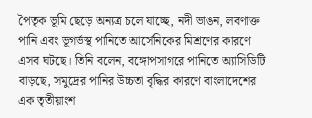পৈতৃক ভূমি ছেড়ে অন্যত্র চলে যাচ্ছে, নদী ভাঙন, লবণাক্ত পানি এবং ভূগর্ভস্থ পানিতে আর্সেনিকের মিশ্রণের কারণে এসব ঘটছে। তিনি বলেন, বঙ্গোপসাগরে পানিতে অ্যাসিডিটি বাড়ছে, সমুদ্রের পানির উচ্চতা বৃদ্ধির কারণে বাংলাদেশের এক তৃতীয়াংশ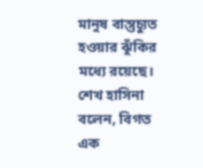মানুষ বাস্তুচ্যুত হওয়ার ঝুঁকির মধ্যে রয়েছে। শেখ হাসিনা বলেন, বিগত এক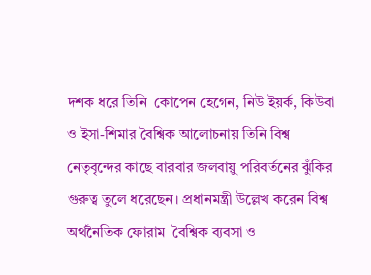দশক ধরে তিনি  কোপেন হেগেন, নিউ ইয়র্ক, কিউবা ও ইসা-শিমার বৈশ্বিক আলোচনায় তিনি বিশ্ব নেতৃবৃন্দের কাছে বারবার জলবায়ু পরিবর্তনের ঝুঁকির গুরুত্ব তুলে ধরেছেন। প্রধানমন্ত্রী উল্লেখ করেন বিশ্ব অর্থনৈতিক ফোরাম  বৈশ্বিক ব্যবসা ও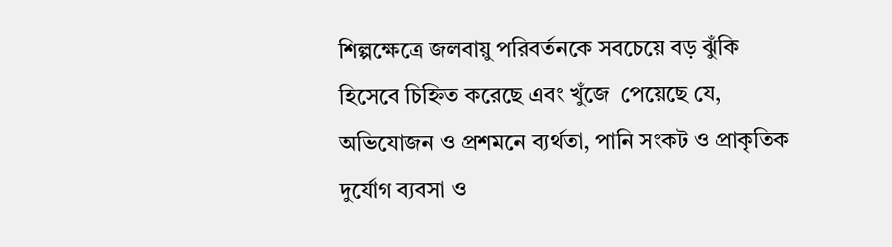শিল্পক্ষেত্রে জলবায়ু পরিবর্তনকে সবচেয়ে বড় ঝুঁকি হিসেবে চিহ্নিত করেছে এবং খুঁজে  পেয়েছে যে, অভিযোজন ও প্রশমনে ব্যর্থতা, পানি সংকট ও প্রাকৃতিক দুর্যোগ ব্যবসা ও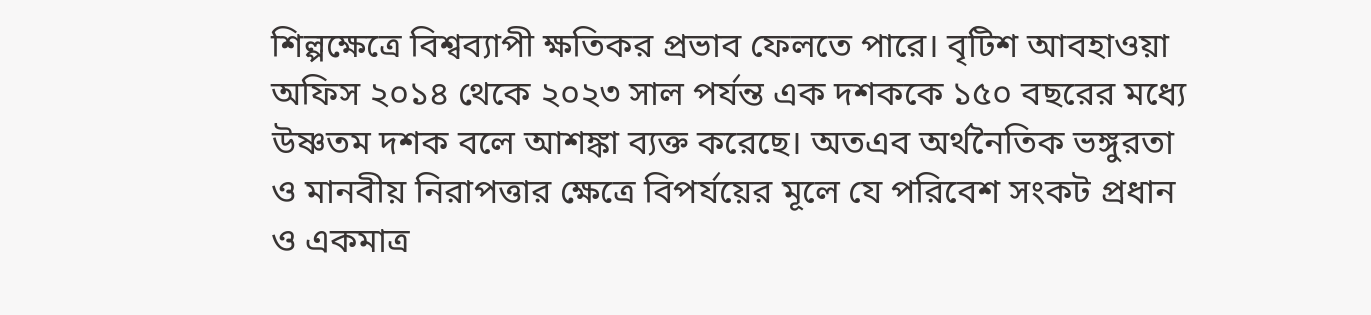শিল্পক্ষেত্রে বিশ্বব্যাপী ক্ষতিকর প্রভাব ফেলতে পারে। বৃটিশ আবহাওয়া অফিস ২০১৪ থেকে ২০২৩ সাল পর্যন্ত এক দশককে ১৫০ বছরের মধ্যে উষ্ণতম দশক বলে আশঙ্কা ব্যক্ত করেছে। অতএব অর্থনৈতিক ভঙ্গুরতা ও মানবীয় নিরাপত্তার ক্ষেত্রে বিপর্যয়ের মূলে যে পরিবেশ সংকট প্রধান ও একমাত্র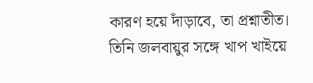কারণ হয়ে দাঁড়াবে, তা প্রশ্নাতীত। তিনি জলবায়ুর সঙ্গে খাপ খাইয়ে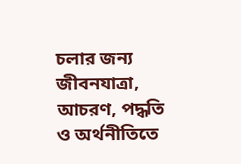চলার জন্য জীবনযাত্রা, আচরণ, পদ্ধতি ও অর্থনীতিতে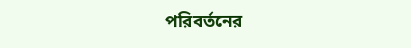পরিবর্তনের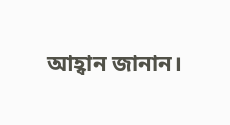আহ্বান জানান।